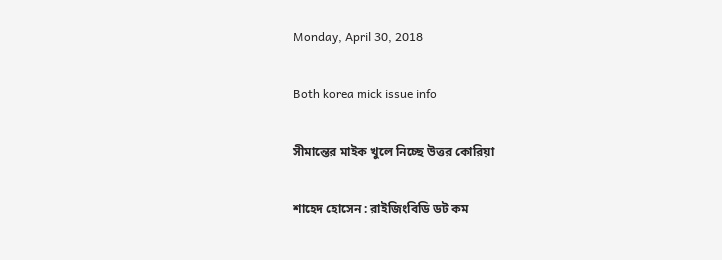Monday, April 30, 2018

Both korea mick issue info

সীমান্তের মাইক খুলে নিচ্ছে উত্তর কোরিয়া

শাহেদ হোসেন : রাইজিংবিডি ডট কম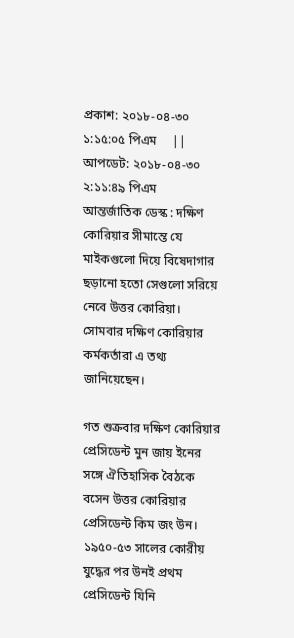প্রকাশ: ২০১৮-০৪-৩০ ১:১৫:০৫ পিএম     ||     আপডেট: ২০১৮-০৪-৩০ ২:১১:৪৯ পিএম
আন্তর্জাতিক ডেস্ক : দক্ষিণ কোরিয়ার সীমান্তে যে মাইকগুলো দিয়ে বিষেদাগার ছড়ানো হতো সেগুলো সরিয়ে নেবে উত্তর কোরিয়া। সোমবার দক্ষিণ কোরিয়ার কর্মকর্তারা এ তথ্য জানিয়েছেন।

গত শুক্রবার দক্ষিণ কোরিয়ার প্রেসিডেন্ট মুন জায় ইনের সঙ্গে ঐতিহাসিক বৈঠকে বসেন উত্তর কোরিয়ার প্রেসিডেন্ট কিম জং উন। ১৯৫০-৫৩ সালের কোরীয় যুদ্ধের পর উনই প্রথম প্রেসিডেন্ট যিনি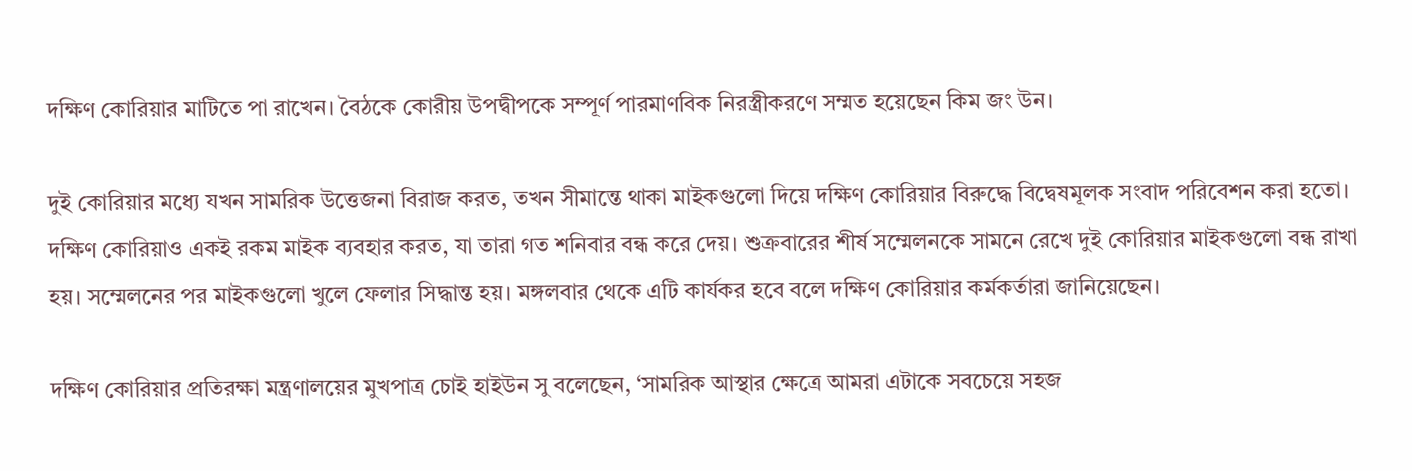দক্ষিণ কোরিয়ার মাটিতে পা রাখেন। বৈঠকে কোরীয় উপদ্বীপকে সম্পূর্ণ পারমাণবিক নিরস্ত্রীকরণে সম্মত হয়েছেন কিম জং উন।

দুই কোরিয়ার মধ্যে যখন সামরিক উত্তেজনা বিরাজ করত, তখন সীমান্তে থাকা মাইকগুলো দিয়ে দক্ষিণ কোরিয়ার বিরুদ্ধে বিদ্বেষমূলক সংবাদ পরিবেশন করা হতো। দক্ষিণ কোরিয়াও একই রকম মাইক ব্যবহার করত, যা তারা গত শনিবার বন্ধ করে দেয়। শুক্রবারের শীর্ষ সম্মেলনকে সামনে রেখে দুই কোরিয়ার মাইকগুলো বন্ধ রাখা হয়। সম্মেলনের পর মাইকগুলো খুলে ফেলার সিদ্ধান্ত হয়। মঙ্গলবার থেকে এটি কার্যকর হবে বলে দক্ষিণ কোরিয়ার কর্মকর্তারা জানিয়েছেন।

দক্ষিণ কোরিয়ার প্রতিরক্ষা মন্ত্রণালয়ের মুখপাত্র চোই হাইউন সু বলেছেন, ‘সামরিক আস্থার ক্ষেত্রে আমরা এটাকে সবচেয়ে সহজ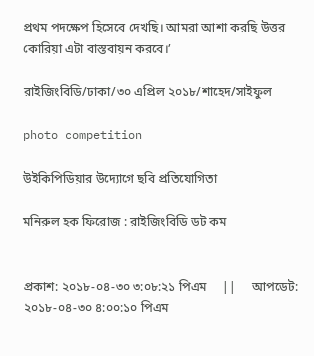প্রথম পদক্ষেপ হিসেবে দেখছি। আমরা আশা করছি উত্তর কোরিয়া এটা বাস্তবায়ন করবে।’

রাইজিংবিডি/ঢাকা/৩০ এপ্রিল ২০১৮/শাহেদ/সাইফুল

photo competition

উইকিপিডিয়ার উদ্যোগে ছবি প্রতিযোগিতা

মনিরুল হক ফিরোজ : রাইজিংবিডি ডট কম


প্রকাশ: ২০১৮-০৪-৩০ ৩:০৮:২১ পিএম     ||     আপডেট: ২০১৮-০৪-৩০ ৪:০০:১০ পিএম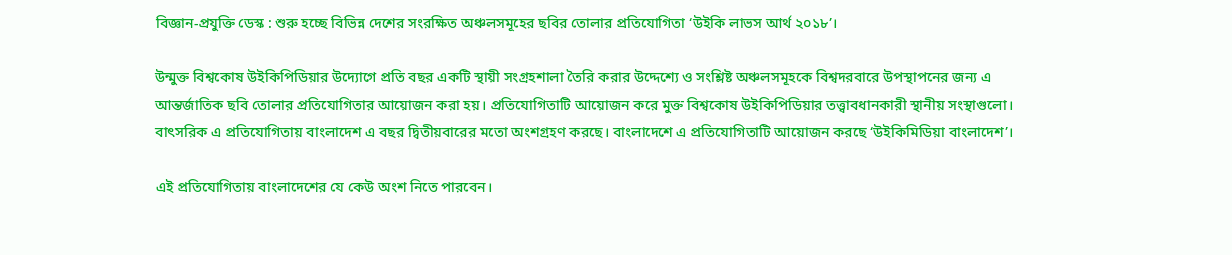বিজ্ঞান-প্রযুক্তি ডেস্ক : শুরু হচ্ছে বিভিন্ন দেশের সংরক্ষিত অঞ্চলসমূহের ছবির তোলার প্রতিযোগিতা ‘উইকি লাভস আর্থ ২০১৮’।

উন্মুক্ত বিশ্বকোষ উইকিপিডিয়ার উদ্যোগে প্রতি বছর একটি স্থায়ী সংগ্রহশালা তৈরি করার উদ্দেশ্যে ও সংশ্লিষ্ট অঞ্চলসমূহকে বিশ্বদরবারে উপস্থাপনের জন্য এ আন্তর্জাতিক ছবি তোলার প্রতিযোগিতার আয়োজন করা হয়। প্রতিযোগিতাটি আয়োজন করে মুক্ত বিশ্বকোষ উইকিপিডিয়ার তত্ত্বাবধানকারী স্থানীয় সংস্থাগুলো। বাৎসরিক এ প্রতিযোগিতায় বাংলাদেশ এ বছর দ্বিতীয়বারের মতো অংশগ্রহণ করছে। বাংলাদেশে এ প্রতিযোগিতাটি আয়োজন করছে ‘উইকিমিডিয়া বাংলাদেশ’।

এই প্রতিযোগিতায় বাংলাদেশের যে কেউ অংশ নিতে পারবেন।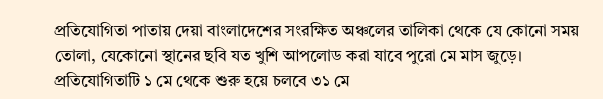প্রতিযোগিতা পাতায় দেয়া বাংলাদেশের সংরক্ষিত অঞ্চলের তালিকা থেকে যে কোনো সময় তোলা, যেকোনো স্থানের ছবি যত খুশি আপলোড করা যাবে পুরো মে মাস জুড়ে। প্রতিযোগিতাটি ১ মে থেকে শুরু হয়ে চলবে ৩১ মে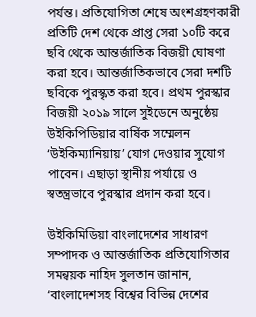পর্যন্ত। প্রতিযোগিতা শেষে অংশগ্রহণকারী প্রতিটি দেশ থেকে প্রাপ্ত সেরা ১০টি করে ছবি থেকে আন্তর্জাতিক বিজয়ী ঘোষণা করা হবে। আন্তর্জাতিকভাবে সেরা দশটি ছবিকে পুরস্কৃত করা হবে। প্রথম পুরস্কার বিজয়ী ২০১৯ সালে সুইডেনে অনুষ্ঠেয় উইকিপিডিয়ার বার্ষিক সম্মেলন ‘উইকিম্যানিয়ায়’ যোগ দেওয়ার সুযোগ পাবেন। এছাড়া স্থানীয় পর্যায়ে ও স্বতন্ত্রভাবে পুরস্কার প্রদান করা হবে।

উইকিমিডিয়া বাংলাদেশের সাধারণ সম্পাদক ও আন্তর্জাতিক প্রতিযোগিতার সমন্বয়ক নাহিদ সুলতান জানান, ‘বাংলাদেশসহ বিশ্বের বিভিন্ন দেশের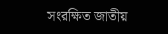সংরক্ষিত জাতীয়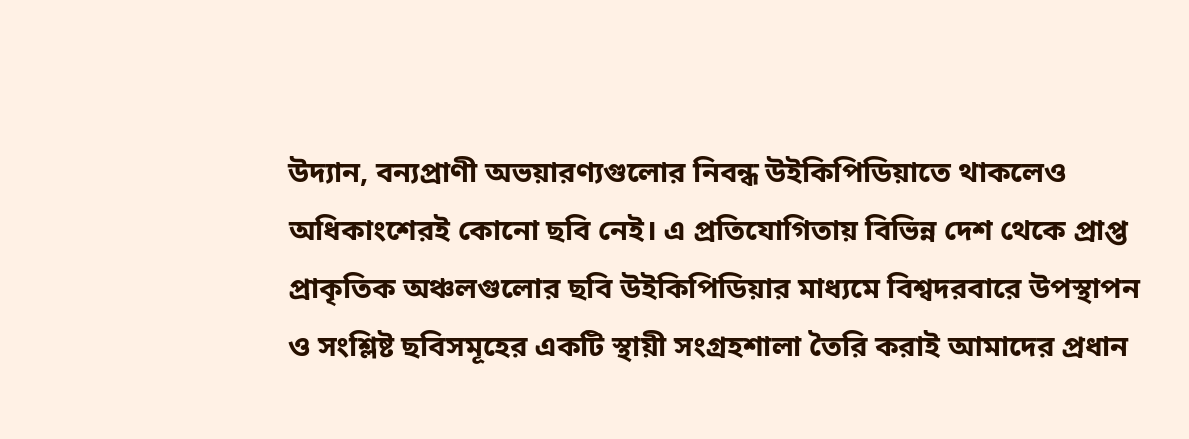উদ্যান, বন্যপ্রাণী অভয়ারণ্যগুলোর নিবন্ধ উইকিপিডিয়াতে থাকলেও অধিকাংশেরই কোনো ছবি নেই। এ প্রতিযোগিতায় বিভিন্ন দেশ থেকে প্রাপ্ত প্রাকৃতিক অঞ্চলগুলোর ছবি উইকিপিডিয়ার মাধ্যমে বিশ্বদরবারে উপস্থাপন ও সংশ্লিষ্ট ছবিসমূহের একটি স্থায়ী সংগ্রহশালা তৈরি করাই আমাদের প্রধান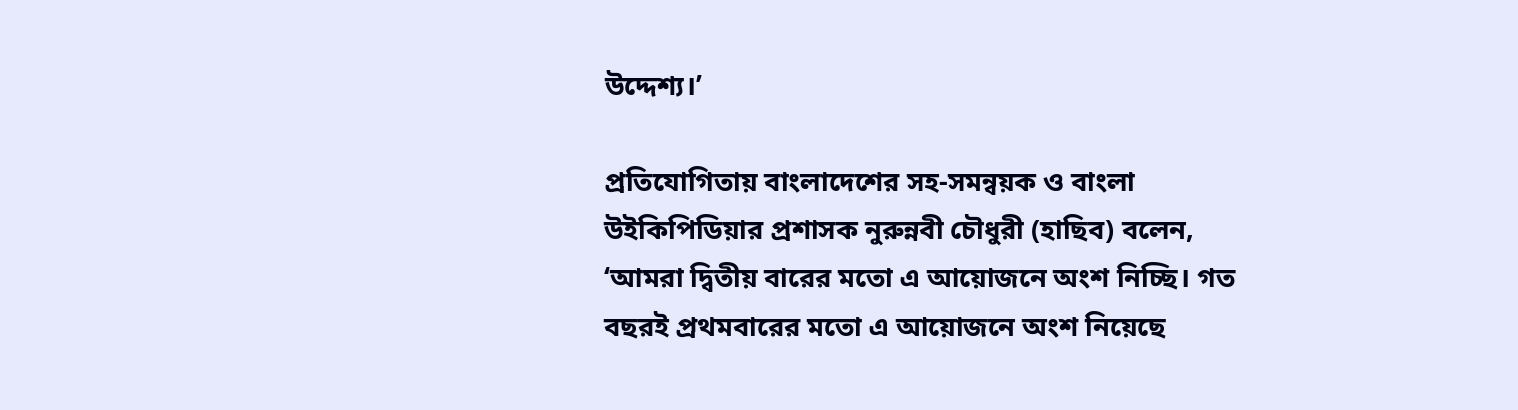উদ্দেশ্য।’

প্রতিযোগিতায় বাংলাদেশের সহ-সমন্বয়ক ও বাংলা উইকিপিডিয়ার প্রশাসক নুরুন্নবী চৌধুরী (হাছিব) বলেন, ‘আমরা দ্বিতীয় বারের মতো এ আয়োজনে অংশ নিচ্ছি। গত বছরই প্রথমবারের মতো এ আয়োজনে অংশ নিয়েছে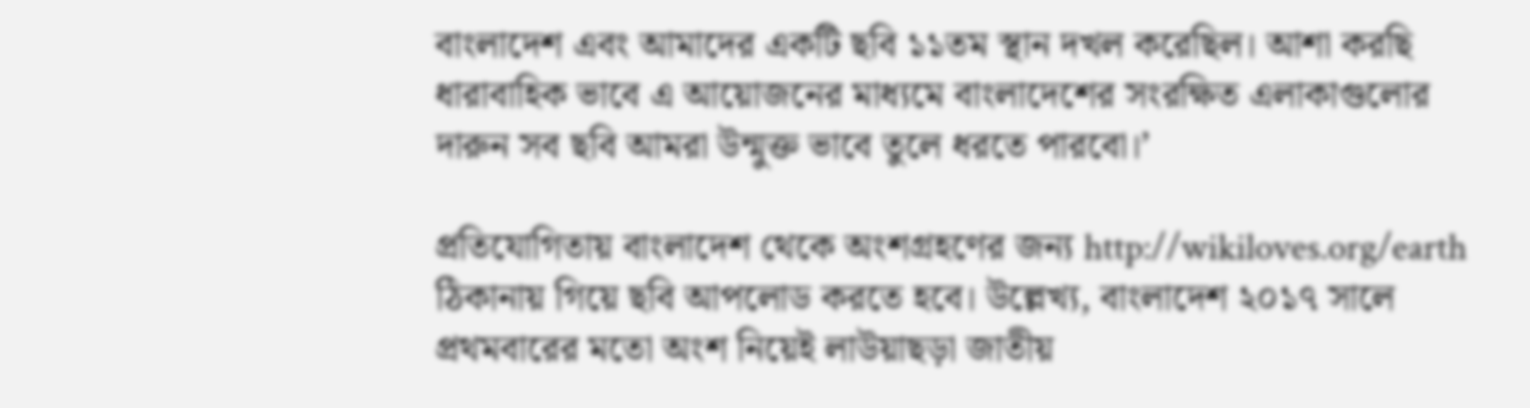বাংলাদেশ এবং আমাদের একটি ছবি ১১তম স্থান দখল করেছিল। আশা করছি ধারাবাহিক ভাবে এ আয়োজনের মাধ্যমে বাংলাদেশের সংরক্ষিত এলাকাগুলোর দারুন সব ছবি আমরা উন্মুক্ত ভাবে তুলে ধরতে পারবো।’

প্রতিযোগিতায় বাংলাদেশ থেকে অংশগ্রহণের জন্য http://wikiloves.org/earth ঠিকানায় গিয়ে ছবি আপলোড করতে হবে। উল্লেখ্য, বাংলাদেশ ২০১৭ সালে প্রথমবারের মতো অংশ নিয়েই লাউয়াছড়া জাতীয়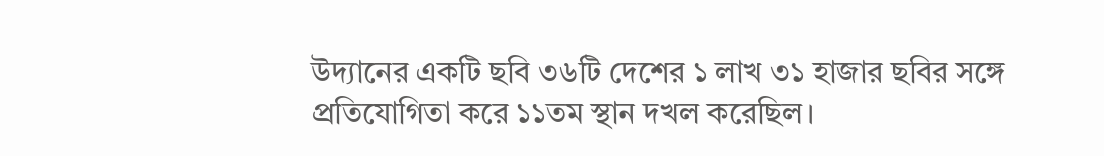উদ্যানের একটি ছবি ৩৬টি দেশের ১ লাখ ৩১ হাজার ছবির সঙ্গে প্রতিযোগিতা করে ১১তম স্থান দখল করেছিল।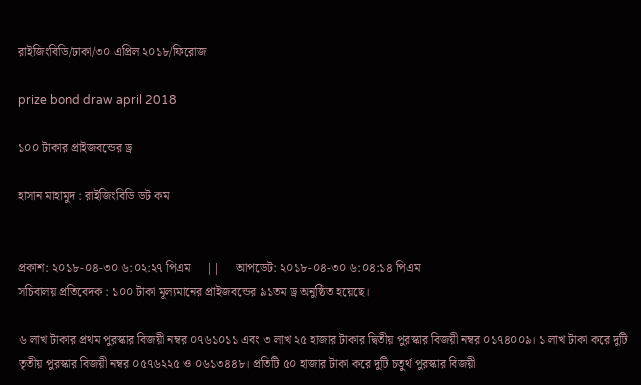রাইজিংবিডি/ঢাকা/৩০ এপ্রিল ২০১৮/ফিরোজ

prize bond draw april 2018

১০০ টাকার প্রাইজবন্ডের ড্র

হাসান মাহামুদ : রাইজিংবিডি ডট কম


প্রকাশ: ২০১৮-০৪-৩০ ৬:০২:২৭ পিএম     ||     আপডেট: ২০১৮-০৪-৩০ ৬:০৪:১৪ পিএম
সচিবালয় প্রতিবেদক : ১০০ টাকা মূল্যমানের প্রাইজবন্ডের ৯১তম ড্র অনুষ্ঠিত হয়েছে।

৬ লাখ টাকার প্রথম পুরস্কার বিজয়ী নম্বর ০৭৬১০১১ এবং ৩ লাখ ২৫ হাজার টাকার দ্বিতীয় পুরস্কার বিজয়ী নম্বর ০১৭৪০০৯। ১ লাখ টাকা করে দুটি তৃতীয় পুরস্কার বিজয়ী নম্বর ০৫৭৬২২৫ ও ০৬১৩৪৪৮। প্রতিটি ৫০ হাজার টাকা করে দুটি চতুর্থ পুরস্কার বিজয়ী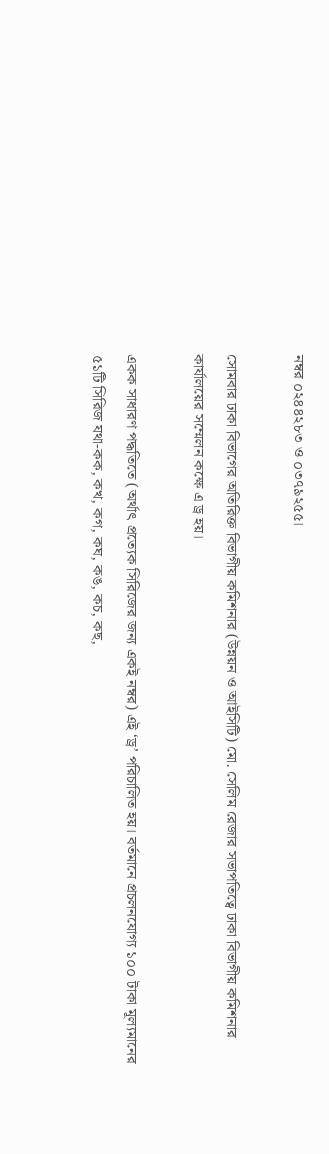নম্বর ০২৪৪২৮৩ ও ০৩৭৯২৫৫।

সোমবার ঢাকা বিভাগের অতিরিক্ত বিভাগীয় কমিশনার (উন্নয়ন ও আইসিটি) মো. সেলিম রেজার সভাপতিত্বে ঢাকা বিভাগীয় কমিশনার কার্যালয়ের সম্মেলন কক্ষে এ ড্র হয়।

একক সাধারণ পদ্ধতিতে (অর্থাৎ প্রত্যেক সিরিজের জন্য একই নম্বর) এই ‘ড্র’ পরিচালিত হয়। বর্তমানে প্রচলনযোগ্য ১০০ টাকা মূল্যমানের ৫১টি সিরিজ যথা-কক, কখ, কগ, কঘ, কঙ, কচ, কছ,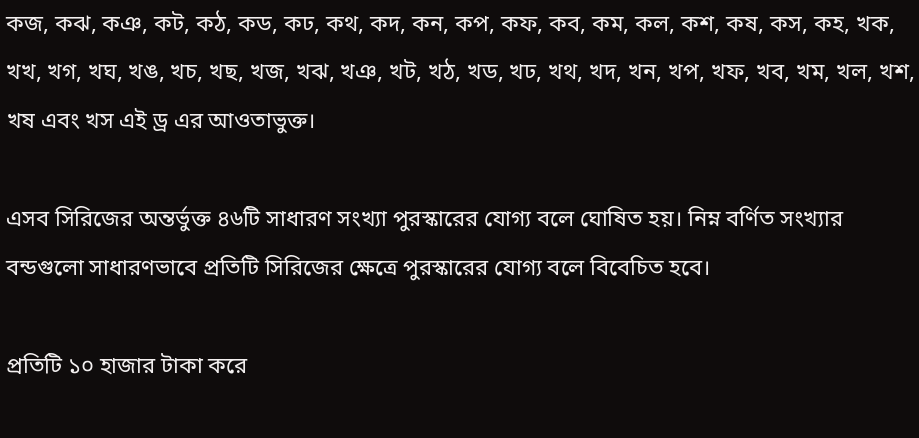কজ, কঝ, কঞ, কট, কঠ, কড, কঢ, কথ, কদ, কন, কপ, কফ, কব, কম, কল, কশ, কষ, কস, কহ, খক, খখ, খগ, খঘ, খঙ, খচ, খছ, খজ, খঝ, খঞ, খট, খঠ, খড, খঢ, খথ, খদ, খন, খপ, খফ, খব, খম, খল, খশ, খষ এবং খস এই ড্র এর আওতাভুক্ত।

এসব সিরিজের অন্তর্ভুক্ত ৪৬টি সাধারণ সংখ্যা পুরস্কারের যোগ্য বলে ঘোষিত হয়। নিম্ন বর্ণিত সংখ্যার বন্ডগুলো সাধারণভাবে প্রতিটি সিরিজের ক্ষেত্রে পুরস্কারের যোগ্য বলে বিবেচিত হবে।

প্রতিটি ১০ হাজার টাকা করে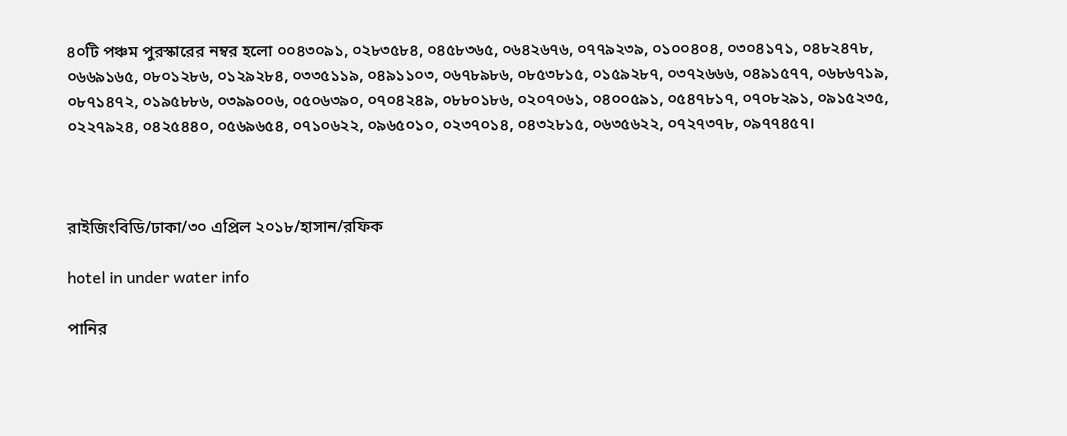৪০টি পঞ্চম পুরস্কারের নম্বর হলো ০০৪৩০৯১, ০২৮৩৫৮৪, ০৪৫৮৩৬৫, ০৬৪২৬৭৬, ০৭৭৯২৩৯, ০১০০৪০৪, ০৩০৪১৭১, ০৪৮২৪৭৮, ০৬৬৯১৬৫, ০৮০১২৮৬, ০১২৯২৮৪, ০৩৩৫১১৯, ০৪৯১১০৩, ০৬৭৮৯৮৬, ০৮৫৩৮১৫, ০১৫৯২৮৭, ০৩৭২৬৬৬, ০৪৯১৫৭৭, ০৬৮৬৭১৯, ০৮৭১৪৭২, ০১৯৫৮৮৬, ০৩৯৯০০৬, ০৫০৬৩৯০, ০৭০৪২৪৯, ০৮৮০১৮৬, ০২০৭০৬১, ০৪০০৫৯১, ০৫৪৭৮১৭, ০৭০৮২৯১, ০৯১৫২৩৫, ০২২৭৯২৪, ০৪২৫৪৪০, ০৫৬৯৬৫৪, ০৭১০৬২২, ০৯৬৫০১০, ০২৩৭০১৪, ০৪৩২৮১৫, ০৬৩৫৬২২, ০৭২৭৩৭৮, ০৯৭৭৪৫৭।



রাইজিংবিডি/ঢাকা/৩০ এপ্রিল ২০১৮/হাসান/রফিক

hotel in under water info

পানির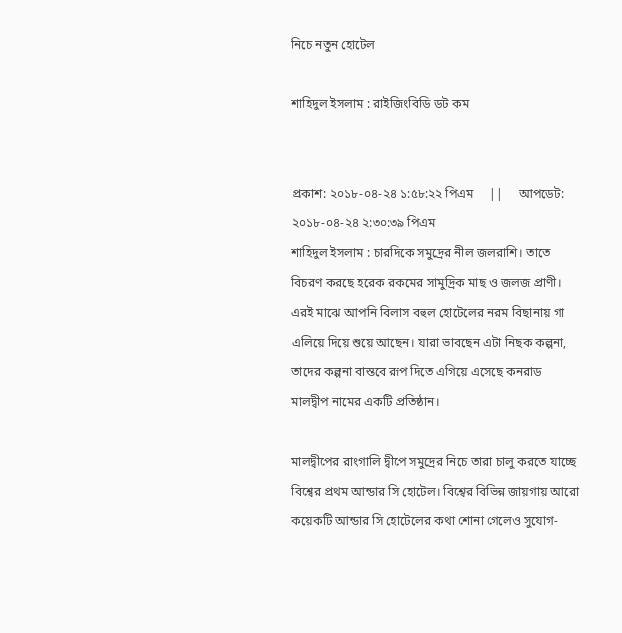নিচে নতুন হোটেল

শাহিদুল ইসলাম : রাইজিংবিডি ডট কম


প্রকাশ: ২০১৮-০৪-২৪ ১:৫৮:২২ পিএম     ||     আপডেট: ২০১৮-০৪-২৪ ২:৩০:৩৯ পিএম
শাহিদুল ইসলাম : চারদিকে সমুদ্রের নীল জলরাশি। তাতে বিচরণ করছে হরেক রকমের সামুদ্রিক মাছ ও জলজ প্রাণী। এরই মাঝে আপনি বিলাস বহুল হোটেলের নরম বিছানায় গা এলিয়ে দিয়ে শুয়ে আছেন। যারা ভাবছেন এটা নিছক কল্পনা, তাদের কল্পনা বাস্তবে রূপ দিতে এগিয়ে এসেছে কনরাড মালদ্বীপ নামের একটি প্রতিষ্ঠান।

মালদ্বীপের রাংগালি দ্বীপে সমুদ্রের নিচে তারা চালু করতে যাচ্ছে বিশ্বের প্রথম আন্ডার সি হোটেল। বিশ্বের বিভিন্ন জায়গায় আরো কয়েকটি আন্ডার সি হোটেলের কথা শোনা গেলেও সুযোগ-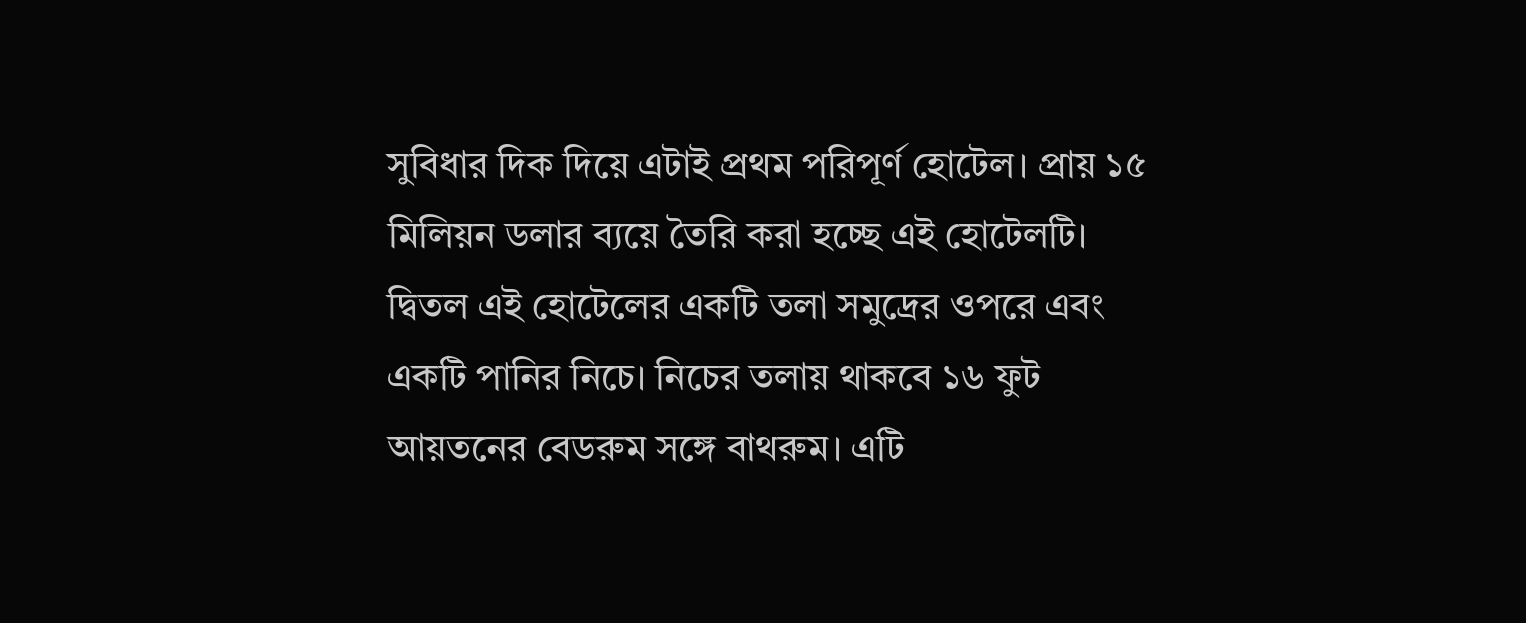সুবিধার দিক দিয়ে এটাই প্রথম পরিপূর্ণ হোটেল। প্রায় ১৫ মিলিয়ন ডলার ব্যয়ে তৈরি করা হচ্ছে এই হোটেলটি। দ্বিতল এই হোটেলের একটি তলা সমুদ্রের ওপরে এবং একটি পানির নিচে। নিচের তলায় থাকবে ১৬ ফুট আয়তনের বেডরুম সঙ্গে বাথরুম। এটি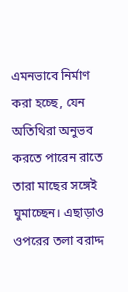এমনভাবে নির্মাণ করা হচ্ছে, যেন অতিথিরা অনুভব করতে পারেন রাতে তারা মাছের সঙ্গেই ঘুমাচ্ছেন। এছাড়াও ওপরের তলা বরাদ্দ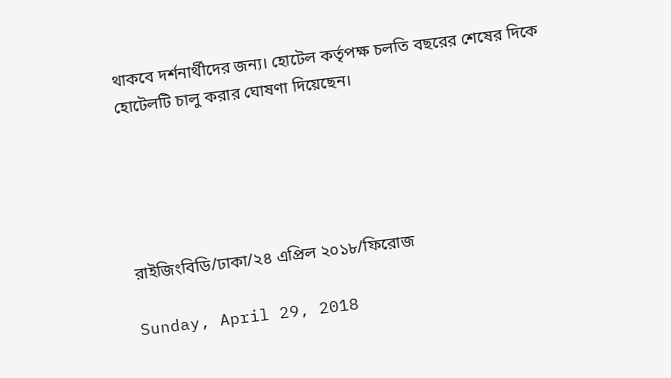থাকবে দর্শনার্থীদের জন্য। হোটেল কর্তৃপক্ষ চলতি বছরের শেষের দিকে হোটেলটি চালু করার ঘোষণা দিয়েছেন।





রাইজিংবিডি/ঢাকা/২৪ এপ্রিল ২০১৮/ফিরোজ

Sunday, April 29, 2018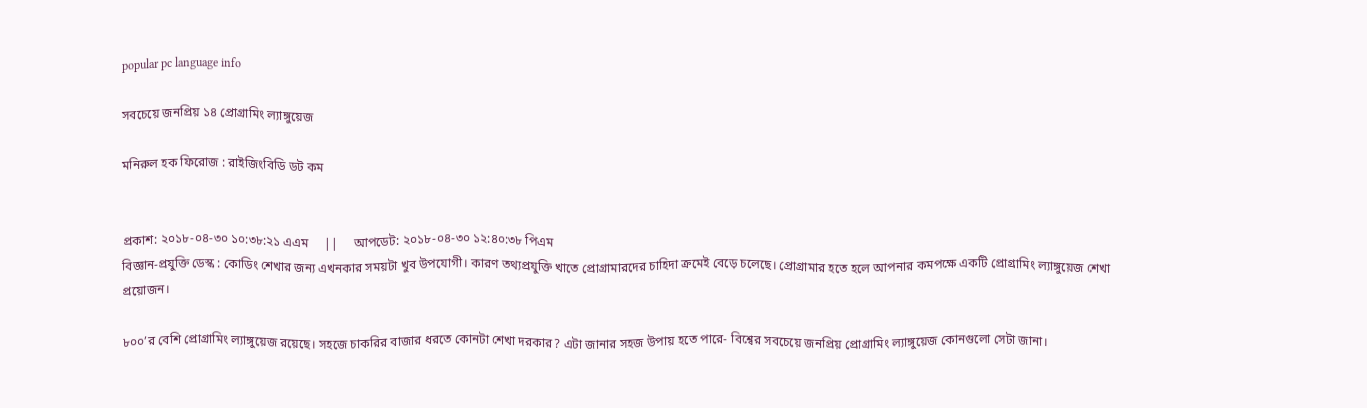popular pc language info

সবচেয়ে জনপ্রিয় ১৪ প্রোগ্রামিং ল্যাঙ্গুয়েজ

মনিরুল হক ফিরোজ : রাইজিংবিডি ডট কম


প্রকাশ: ২০১৮-০৪-৩০ ১০:৩৮:২১ এএম     ||     আপডেট: ২০১৮-০৪-৩০ ১২:৪০:৩৮ পিএম
বিজ্ঞান-প্রযুক্তি ডেস্ক : কোডিং শেখার জন্য এখনকার সময়টা খুব উপযোগী। কারণ তথ্যপ্রযুক্তি খাতে প্রোগ্রামারদের চাহিদা ক্রমেই বেড়ে চলেছে। প্রোগ্রামার হতে হলে আপনার কমপক্ষে একটি প্রোগ্রামিং ল্যাঙ্গুয়েজ শেখা প্রয়োজন।

৮০০’র বেশি প্রোগ্রামিং ল্যাঙ্গুয়েজ রয়েছে। সহজে চাকরির বাজার ধরতে কোনটা শেখা দরকার? এটা জানার সহজ উপায় হতে পারে- বিশ্বের সবচেয়ে জনপ্রিয় প্রোগ্রামিং ল্যাঙ্গুয়েজ কোনগুলো সেটা জানা।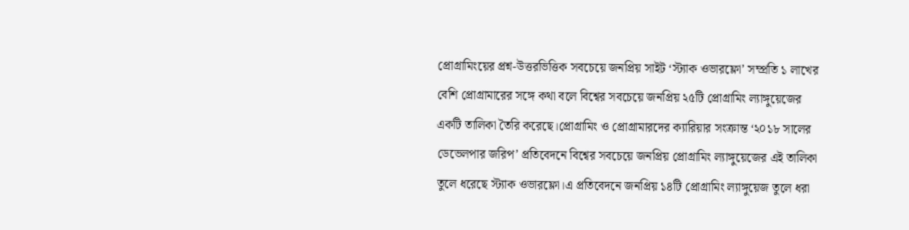প্রোগ্রামিংয়ের প্রশ্ন-উত্তরভিত্তিক সবচেয়ে জনপ্রিয় সাইট ‘স্ট্যাক ওভারফ্লো’ সম্প্রতি ১ লাখের বেশি প্রোগ্রামারের সঙ্গে কথা বলে বিশ্বের সবচেয়ে জনপ্রিয় ২৫টি প্রোগ্রামিং ল্যাঙ্গুয়েজের একটি তালিকা তৈরি করেছে।প্রোগ্রামিং ও প্রোগ্রামারদের ক্যারিয়ার সংক্রান্ত ‘২০১৮ সালের ডেভেলপার জরিপ’ প্রতিবেদনে বিশ্বের সবচেয়ে জনপ্রিয় প্রোগ্রামিং ল্যাঙ্গুয়েজের এই তালিকা তুলে ধরেছে স্ট্যাক ওভারফ্লো।এ প্রতিবেদনে জনপ্রিয় ১৪টি প্রোগ্রামিং ল্যাঙ্গুয়েজ তুলে ধরা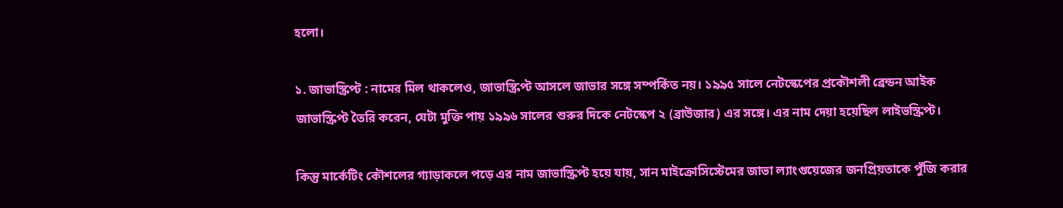হলো।

১. জাভাস্ক্রিপ্ট : নামের মিল থাকলেও, জাভাস্ক্রিপ্ট আসলে জাভার সঙ্গে সম্পর্কিত নয়। ১৯৯৫ সালে নেটস্কেপের প্রকৌশলী ব্রেন্ডন আইক জাভাস্ক্রিপ্ট তৈরি করেন, যেটা মুক্তি পায় ১৯৯৬ সালের শুরুর দিকে নেটস্কেপ ২ (ব্রাউজার) এর সঙ্গে। এর নাম দেয়া হয়েছিল লাইভস্ক্রিপ্ট।

কিন্তু মার্কেটিং কৌশলের গ্যাড়াকলে পড়ে এর নাম জাভাস্ক্রিপ্ট হয়ে যায়, সান মাইক্রোসিস্টেমের জাভা ল্যাংগুয়েজের জনপ্রিয়তাকে পুঁজি করার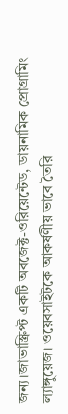জন্য।জাভাস্ক্রিপ্ট একটি অবজেক্ট-ওরিয়েন্টেড, ডায়নামিক প্রোগ্রামিং ল্যাঙ্গুয়েজ। ওয়েবসাইটকে আকর্ষণীয় ভাবে তৈরি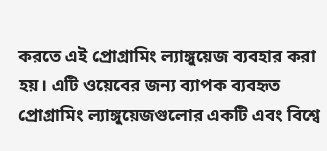করতে এই প্রোগ্রামিং ল্যাঙ্গুয়েজ ব্যবহার করা হয়। এটি ওয়েবের জন্য ব্যাপক ব্যবহৃত প্রোগ্রামিং ল্যাঙ্গুয়েজগুলোর একটি এবং বিশ্বে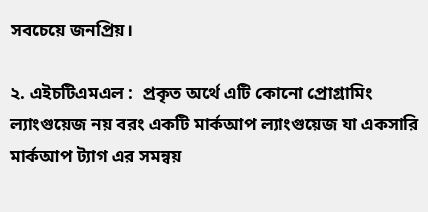সবচেয়ে জনপ্রিয়।

২. এইচটিএমএল :  প্রকৃত অর্থে এটি কোনো প্রোগ্রামিং ল্যাংগুয়েজ নয় বরং একটি মার্কআপ ল্যাংগুয়েজ যা একসারি মার্কআপ ট্যাগ এর সমন্বয়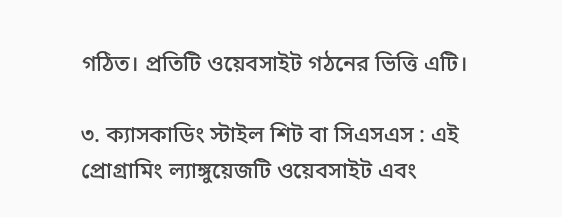গঠিত। প্রতিটি ওয়েবসাইট গঠনের ভিত্তি এটি।

৩. ক্যাসকাডিং স্টাইল শিট বা সিএসএস : এই প্রোগ্রামিং ল্যাঙ্গুয়েজটি ওয়েবসাইট এবং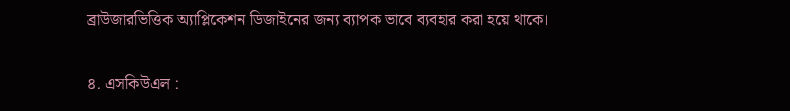ব্রাউজারভিত্তিক অ্যাপ্লিকেশন ডিজাইনের জন্য ব্যাপক ভাবে ব্যবহার করা হয়ে থাকে।

৪. এসকিউএল :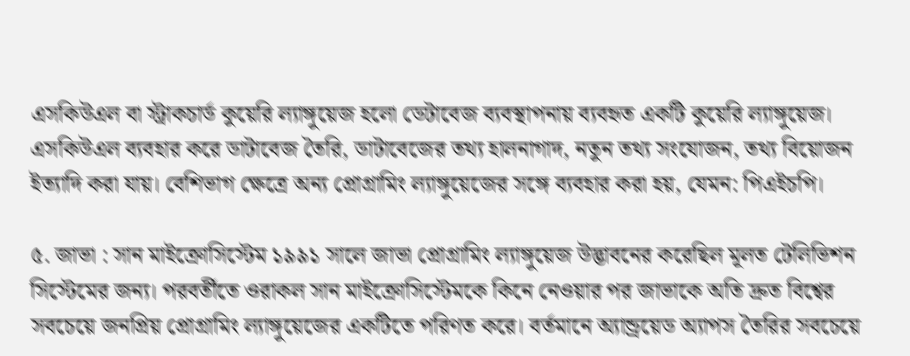এসকিউএল বা স্ট্রাকচার্ড কুয়েরি ল্যাঙ্গুয়েজ হলো ডেটাবেজ ব্যবস্থাপনায় ব্যবহৃত একটি কুয়েরি ল্যাঙ্গুয়েজ। এসকিউএল ব্যবহার করে ডাটাবেজ তৈরি, ডাটাবেজের তথ্য হালনাগাদ, নতুন তথ্য সংযোজন, তথ্য বিয়োজন ইত্যাদি করা যায়। বেশিভাগ ক্ষেত্রে অন্য প্রোগ্রামিং ল্যাঙ্গুয়েজের সঙ্গে ব্যবহার করা হয়, যেমন: পিএইচপি।

৫. জাভা : সান মাইক্রোসিস্টেম ১৯৯১ সালে জাভা প্রোগ্রামিং ল্যাঙ্গুয়েজ উদ্ভাবনের করেছিল মূলত টেলিভিশন সিস্টেমের জন্য। পরবর্তীতে ওরাকল সান মাইক্রোসিস্টেমকে কিনে নেওয়ার পর জাভাকে অতি দ্রুত বিশ্বের সবচেয়ে জনপ্রিয় প্রোগ্রামিং ল্যাঙ্গুয়েজের একটিতে পরিণত করে। বর্তমানে অ্যান্ড্রয়েড অ্যাপস তৈরির সবচেয়ে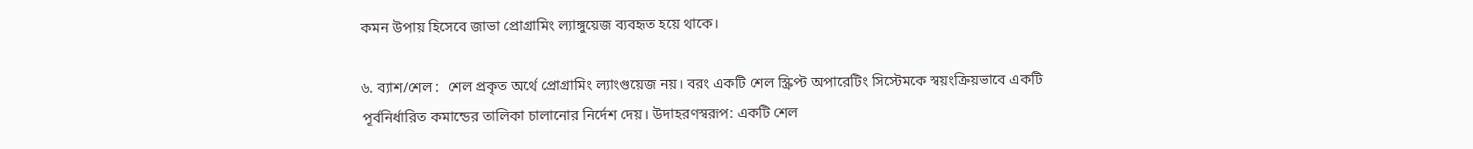কমন উপায় হিসেবে জাভা প্রোগ্রামিং ল্যাঙ্গুয়েজ ব্যবহৃত হয়ে থাকে।

৬. ব্যাশ/শেল :  শেল প্রকৃত অর্থে প্রোগ্রামিং ল্যাংগুয়েজ নয়। বরং একটি শেল স্ক্রিপ্ট অপারেটিং সিস্টেমকে স্বয়ংক্রিয়ভাবে একটি পূর্বনির্ধারিত কমান্ডের তালিকা চালানোর নির্দেশ দেয়। উদাহরণস্বরূপ: একটি শেল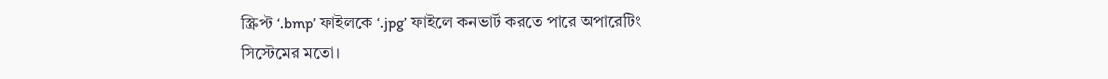স্ক্রিপ্ট ‘.bmp’ ফাইলকে ‘.jpg’ ফাইলে কনভার্ট করতে পারে অপারেটিং সিস্টেমের মতো।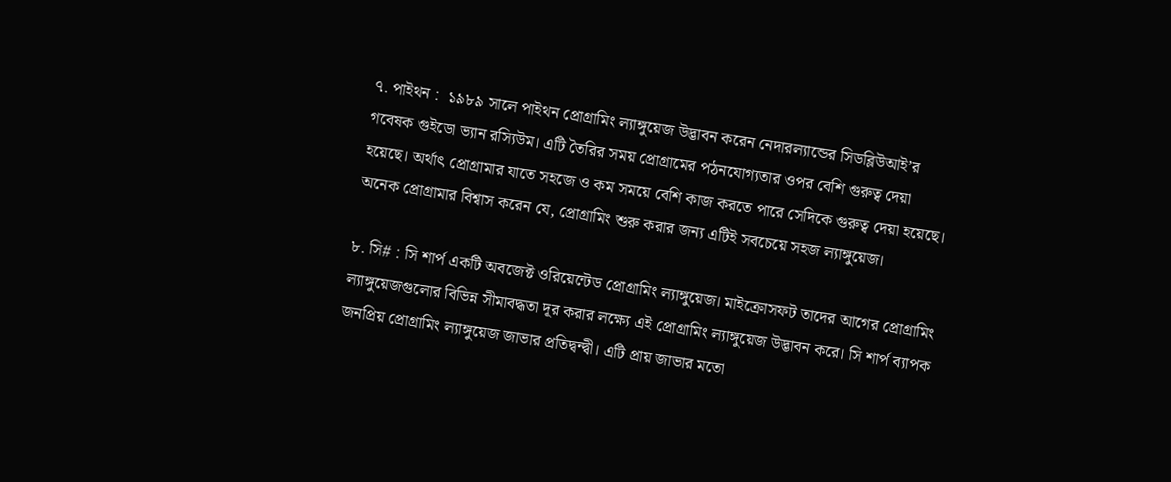৭. পাইথন :  ১৯৮৯ সালে পাইথন প্রোগ্রামিং ল্যাঙ্গুয়েজ উদ্ভাবন করেন নেদারল্যান্ডের সিডব্লিউআই’র গবেষক গুইডো ভ্যান রস্যিউম। এটি তৈরির সময় প্রোগ্রামের পঠনযোগ্যতার ওপর বেশি গুরুত্ব দেয়া হয়েছে। অর্থাৎ প্রোগ্রামার যাতে সহজে ও কম সময়ে বেশি কাজ করতে পারে সেদিকে গুরুত্ব দেয়া হয়েছে। অনেক প্রোগ্রামার বিশ্বাস করেন যে, প্রোগ্রামিং শুরু করার জন্য এটিই সবচেয়ে সহজ ল্যাঙ্গুয়েজ।

৮. সি# : সি শার্প একটি অবজেক্ট ওরিয়েন্টেড প্রোগ্রামিং ল্যাঙ্গুয়েজ। মাইক্রোসফট তাদের আগের প্রোগ্রামিং ল্যাঙ্গুয়েজগুলোর বিভিন্ন সীমাবদ্ধতা দূর করার লক্ষ্যে এই প্রোগ্রামিং ল্যাঙ্গুয়েজ উদ্ভাবন করে। সি শার্প ব্যাপক জনপ্রিয় প্রোগ্রামিং ল্যাঙ্গুয়েজ জাভার প্রতিদ্বন্দ্বী। এটি প্রায় জাভার মতো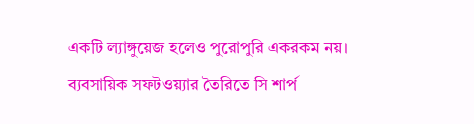একটি ল্যাঙ্গুয়েজ হলেও পুরোপুরি একরকম নয়। ব্যবসায়িক সফটওয়্যার তৈরিতে সি শার্প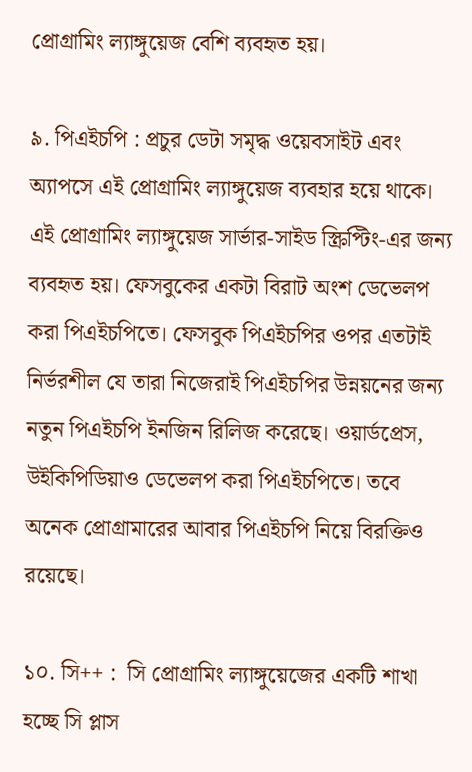প্রোগ্রামিং ল্যাঙ্গুয়েজ বেশি ব্যবহৃত হয়।

৯. পিএইচপি : প্রচুর ডেটা সমৃদ্ধ ওয়েবসাইট এবং অ্যাপসে এই প্রোগ্রামিং ল্যাঙ্গুয়েজ ব্যবহার হয়ে থাকে। এই প্রোগ্রামিং ল্যাঙ্গুয়েজ সার্ভার-সাইড স্ক্রিপ্টিং-এর জন্য ব্যবহৃত হয়। ফেসবুকের একটা বিরাট অংশ ডেভেলপ করা পিএইচপিতে। ফেসবুক পিএইচপির ওপর এতটাই নির্ভরশীল যে তারা নিজেরাই পিএইচপির উন্নয়নের জন্য নতুন পিএইচপি ইনজিন রিলিজ করেছে। ওয়ার্ডপ্রেস, উইকিপিডিয়াও ডেভেলপ করা পিএইচপিতে। তবে অনেক প্রোগ্রামারের আবার পিএইচপি নিয়ে বিরক্তিও রয়েছে।

১০. সি++ :  সি প্রোগ্রামিং ল্যাঙ্গুয়েজের একটি শাখা হচ্ছে সি প্লাস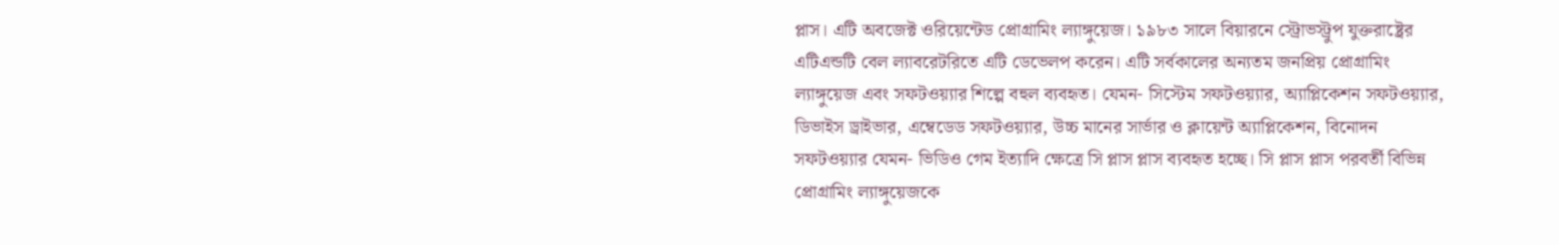প্লাস। এটি অবজেক্ট ওরিয়েন্টেড প্রোগ্রামিং ল্যাঙ্গুয়েজ। ১৯৮৩ সালে বিয়ারনে স্ট্রোভস্ট্রুপ যুক্তরাষ্ট্রের এটিএন্ডটি বেল ল্যাবরেটরিতে এটি ডেভেলপ করেন। এটি সর্বকালের অন্যতম জনপ্রিয় প্রোগ্রামিং ল্যাঙ্গুয়েজ এবং সফটওয়্যার শিল্পে বহুল ব্যবহৃত। যেমন- সিস্টেম সফটওয়্যার, অ্যাপ্লিকেশন সফটওয়্যার, ডিভাইস ড্রাইভার, এম্বেডেড সফটওয়্যার, উচ্চ মানের সার্ভার ও ক্লায়েন্ট অ্যাপ্লিকেশন, বিনোদন সফটওয়্যার যেমন- ভিডিও গেম ইত্যাদি ক্ষেত্রে সি প্লাস প্লাস ব্যবহৃত হচ্ছে। সি প্লাস প্লাস পরবর্তী বিভিন্ন প্রোগ্রামিং ল্যাঙ্গুয়েজকে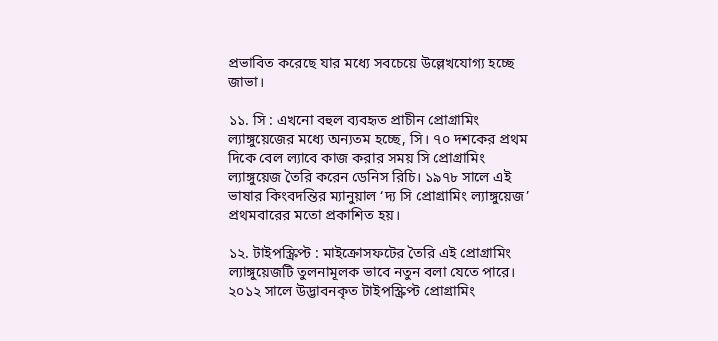প্রভাবিত করেছে যার মধ্যে সবচেয়ে উল্লেখযোগ্য হচ্ছে জাভা।

১১. সি : এখনো বহুল ব্যবহৃত প্রাচীন প্রোগ্রামিং ল্যাঙ্গুয়েজের মধ্যে অন্যতম হচ্ছে, সি। ৭০ দশকের প্রথম দিকে বেল ল্যাবে কাজ করার সময় সি প্রোগ্রামিং ল্যাঙ্গুয়েজ তৈরি করেন ডেনিস রিচি। ১৯৭৮ সালে এই ভাষার কিংবদন্তির ম্যানুয়াল ‘দ্য সি প্রোগ্রামিং ল্যাঙ্গুয়েজ’ প্রথমবারের মতো প্রকাশিত হয়।

১২. টাইপস্ক্রিপ্ট : মাইক্রোসফটের তৈরি এই প্রোগ্রামিং ল্যাঙ্গুয়েজটি তুলনামূলক ভাবে নতুন বলা যেতে পারে। ২০১২ সালে উদ্ভাবনকৃত টাইপস্ক্রিপ্ট প্রোগ্রামিং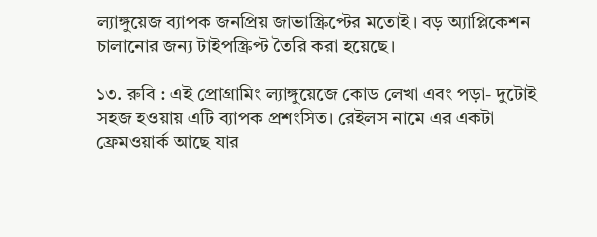ল্যাঙ্গুয়েজ ব্যাপক জনপ্রিয় জাভাস্ক্রিপ্টের মতোই। বড় অ্যাপ্লিকেশন চালানোর জন্য টাইপস্ক্রিপ্ট তৈরি করা হয়েছে।

১৩. রুবি : এই প্রোগ্রামিং ল্যাঙ্গুয়েজে কোড লেখা এবং পড়া- দুটোই সহজ হওয়ায় এটি ব্যাপক প্রশংসিত। রেইলস নামে এর একটা ফ্রেমওয়ার্ক আছে যার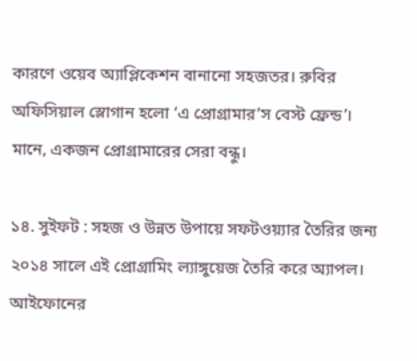কারণে ওয়েব অ্যাপ্লিকেশন বানানো সহজতর। রুবির অফিসিয়াল স্লোগান হলো ‘এ প্রোগ্রামার’স বেস্ট ফ্রেন্ড’। মানে, একজন প্রোগ্রামারের সেরা বন্ধু।

১৪. সুইফট : সহজ ও উন্নত উপায়ে সফটওয়্যার তৈরির জন্য ২০১৪ সালে এই প্রোগ্রামিং ল্যাঙ্গুয়েজ তৈরি করে অ্যাপল। আইফোনের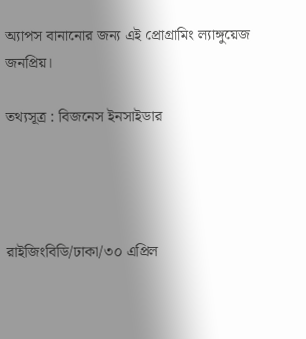অ্যাপস বানানোর জন্য এই প্রোগ্রামিং ল্যাঙ্গুয়েজ জনপ্রিয়।

তথ্যসূত্র : বিজনেস ইনসাইডার




রাইজিংবিডি/ঢাকা/৩০ এপ্রিল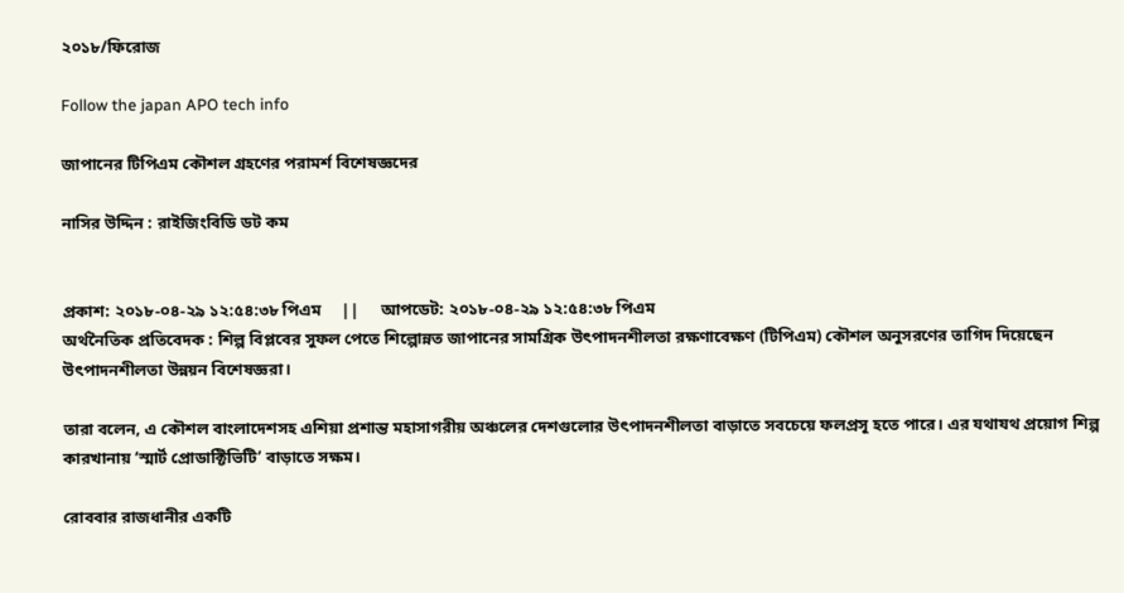২০১৮/ফিরোজ

Follow the japan APO tech info

জাপানের টিপিএম কৌশল গ্রহণের পরামর্শ বিশেষজ্ঞদের

নাসির উদ্দিন : রাইজিংবিডি ডট কম


প্রকাশ: ২০১৮-০৪-২৯ ১২:৫৪:৩৮ পিএম     ||     আপডেট: ২০১৮-০৪-২৯ ১২:৫৪:৩৮ পিএম
অর্থনৈতিক প্রতিবেদক : শিল্প বিপ্লবের সুফল পেতে শিল্পোন্নত জাপানের সামগ্রিক উৎপাদনশীলতা রক্ষণাবেক্ষণ (টিপিএম) কৌশল অনুসরণের তাগিদ দিয়েছেন উৎপাদনশীলতা উন্নয়ন বিশেষজ্ঞরা।

তারা বলেন, এ কৌশল বাংলাদেশসহ এশিয়া প্রশান্ত মহাসাগরীয় অঞ্চলের দেশগুলোর উৎপাদনশীলতা বাড়াতে সবচেয়ে ফলপ্রসূ হতে পারে। এর যথাযথ প্রয়োগ শিল্প কারখানায় ‘স্মার্ট প্রোডাক্টিভিটি’ বাড়াতে সক্ষম।

রোববার রাজধানীর একটি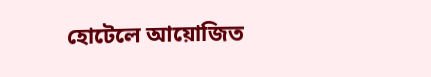হোটেলে আয়োজিত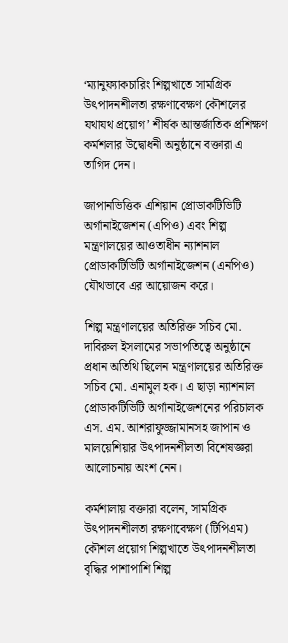‘ম্যানুফ্যাকচারিং শিল্পখাতে সামগ্রিক উৎপাদনশীলতা রক্ষণাবেক্ষণ কৌশলের যথাযথ প্রয়োগ’ শীর্ষক আন্তর্জাতিক প্রশিক্ষণ কর্মশলার উদ্বোধনী অনুষ্ঠানে বক্তারা এ তাগিদ দেন।

জাপানভিত্তিক এশিয়ান প্রোডাকটিভিটি অর্গানাইজেশন (এপিও) এবং শিল্প মন্ত্রণালয়ের আওতাধীন ন্যাশনাল প্রোডাকটিভিটি অর্গানাইজেশন (এনপিও) যৌথভাবে এর আয়োজন করে।

শিল্প মন্ত্রণালয়ের অতিরিক্ত সচিব মো. দাবিরুল ইসলামের সভাপতিত্বে অনুষ্ঠানে প্রধান অতিথি ছিলেন মন্ত্রণালয়ের অতিরিক্ত সচিব মো. এনামুল হক। এ ছাড়া ন্যাশনাল প্রোডাকটিভিটি অর্গানাইজেশনের পরিচালক এস. এম. আশরাফুজ্জামানসহ জাপান ও মালয়েশিয়ার উৎপাদনশীলতা বিশেষজ্ঞরা আলোচনায় অংশ নেন।

কর্মশালায় বক্তারা বলেন, সামগ্রিক উৎপাদনশীলতা রক্ষণাবেক্ষণ (টিপিএম) কৌশল প্রয়োগ শিল্পখাতে উৎপাদনশীলতা বৃদ্ধির পাশাপাশি শিল্প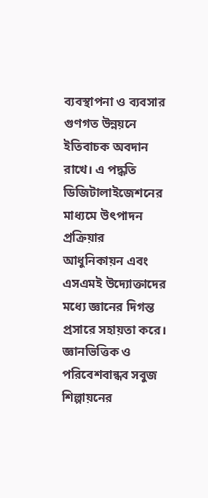ব্যবস্থাপনা ও ব্যবসার গুণগত উন্নয়নে ইতিবাচক অবদান রাখে। এ পদ্ধতি ডিজিটালাইজেশনের মাধ্যমে উৎপাদন প্রক্রিয়ার আধুনিকায়ন এবং এসএমই উদ্যোক্তাদের মধ্যে জ্ঞানের দিগন্ত প্রসারে সহায়তা করে। জ্ঞানভিত্তিক ও পরিবেশবান্ধব সবুজ শিল্পায়নের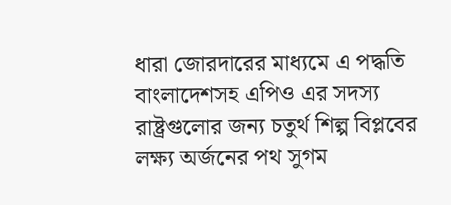ধারা জোরদারের মাধ্যমে এ পদ্ধতি বাংলাদেশসহ এপিও এর সদস্য রাষ্ট্রগুলোর জন্য চতুর্থ শিল্প বিপ্লবের লক্ষ্য অর্জনের পথ সুগম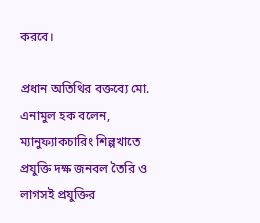করবে।

প্রধান অতিথির বক্তব্যে মো. এনামুল হক বলেন, ম্যানুফ্যাকচারিং শিল্পখাতে প্রযুক্তি দক্ষ জনবল তৈরি ও লাগসই প্রযুক্তির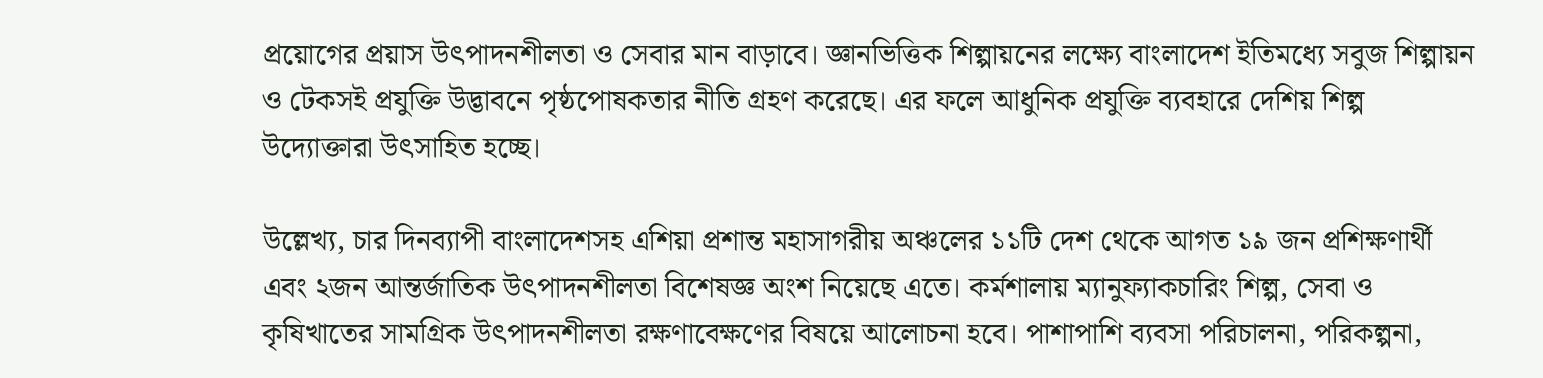প্রয়োগের প্রয়াস উৎপাদনশীলতা ও সেবার মান বাড়াবে। জ্ঞানভিত্তিক শিল্পায়নের লক্ষ্যে বাংলাদেশ ইতিমধ্যে সবুজ শিল্পায়ন ও টেকসই প্রযুক্তি উদ্ভাবনে পৃষ্ঠপোষকতার নীতি গ্রহণ করেছে। এর ফলে আধুনিক প্রযুক্তি ব্যবহারে দেশিয় শিল্প উদ্যোক্তারা উৎসাহিত হচ্ছে।

উল্লেখ্য, চার দিনব্যাপী বাংলাদেশসহ এশিয়া প্রশান্ত মহাসাগরীয় অঞ্চলের ১১টি দেশ থেকে আগত ১৯ জন প্রশিক্ষণার্থী এবং ২জন আন্তর্জাতিক উৎপাদনশীলতা বিশেষজ্ঞ অংশ নিয়েছে এতে। কর্মশালায় ম্যানুফ্যাকচারিং শিল্প, সেবা ও কৃষিখাতের সামগ্রিক উৎপাদনশীলতা রক্ষণাবেক্ষণের বিষয়ে আলোচনা হবে। পাশাপাশি ব্যবসা পরিচালনা, পরিকল্পনা,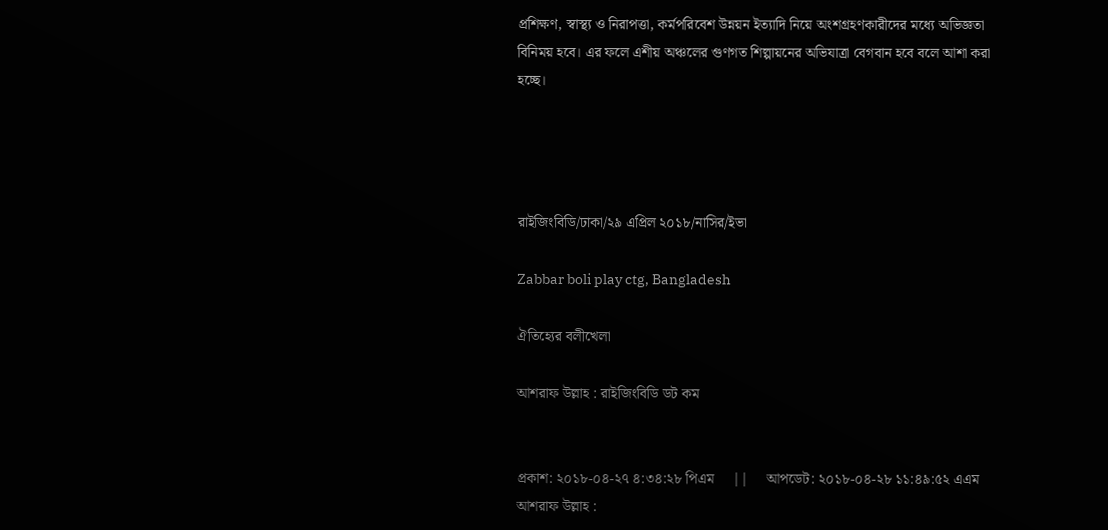প্রশিক্ষণ, স্বাস্থ্য ও নিরাপত্তা, কর্মপরিবেশ উন্নয়ন ইত্যাদি নিয়ে অংশগ্রহণকারীদের মধ্যে অভিজ্ঞতা বিনিময় হবে। এর ফলে এশীয় অঞ্চলের গুণগত শিল্পায়নের অভিযাত্রা বেগবান হবে বলে আশা করা হচ্ছে।




রাইজিংবিডি/ঢাকা/২৯ এপ্রিল ২০১৮/নাসির/ইভা

Zabbar boli play ctg, Bangladesh

ঐতিহ্যের বলীখেলা

আশরাফ উল্লাহ : রাইজিংবিডি ডট কম


প্রকাশ: ২০১৮-০৪-২৭ ৪:৩৪:২৮ পিএম     ||     আপডেট: ২০১৮-০৪-২৮ ১১:৪৯:৫২ এএম
আশরাফ উল্লাহ :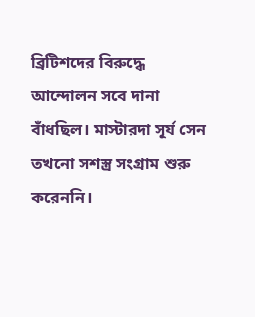ব্রিটিশদের বিরুদ্ধে আন্দোলন সবে দানা বাঁধছিল। মাস্টারদা সূর্য সেন তখনো সশস্ত্র সংগ্রাম শুরু করেননি।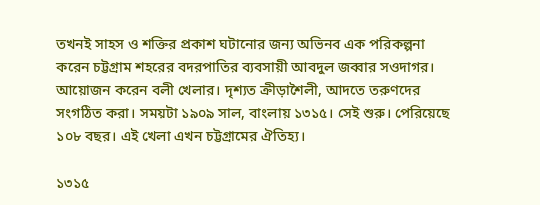তখনই সাহস ও শক্তির প্রকাশ ঘটানোর জন্য অভিনব এক পরিকল্পনা করেন চট্টগ্রাম শহরের বদরপাতির ব্যবসায়ী আবদুল জব্বার সওদাগর। আয়োজন করেন বলী খেলার। দৃশ্যত ক্রীড়াশৈলী, আদতে তরুণদের সংগঠিত করা। সময়টা ১৯০৯ সাল, বাংলায় ১৩১৫। সেই শুরু। পেরিয়েছে ১০৮ বছর। এই খেলা এখন চট্টগ্রামের ঐতিহ্য।

১৩১৫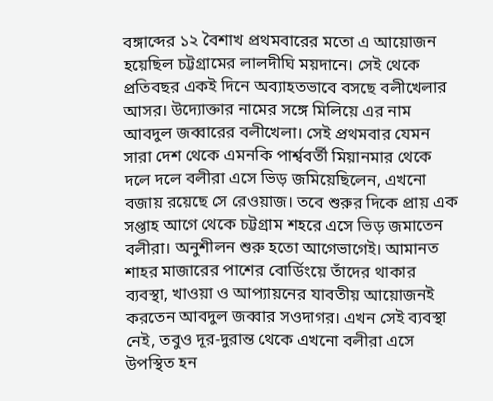বঙ্গাব্দের ১২ বৈশাখ প্রথমবারের মতো এ আয়োজন হয়েছিল চট্টগ্রামের লালদীঘি ময়দানে। সেই থেকে প্রতিবছর একই দিনে অব্যাহতভাবে বসছে বলীখেলার আসর। উদ্যোক্তার নামের সঙ্গে মিলিয়ে এর নাম আবদুল জব্বারের বলীখেলা। সেই প্রথমবার যেমন সারা দেশ থেকে এমনকি পার্শ্ববর্তী মিয়ানমার থেকে দলে দলে বলীরা এসে ভিড় জমিয়েছিলেন, এখনো বজায় রয়েছে সে রেওয়াজ। তবে শুরুর দিকে প্রায় এক সপ্তাহ আগে থেকে চট্টগ্রাম শহরে এসে ভিড় জমাতেন বলীরা। অনুশীলন শুরু হতো আগেভাগেই। আমানত শাহর মাজারের পাশের বোর্ডিংয়ে তাঁদের থাকার ব্যবস্থা, খাওয়া ও আপ্যায়নের যাবতীয় আয়োজনই করতেন আবদুল জব্বার সওদাগর। এখন সেই ব্যবস্থা নেই, তবুও দূর-দুরান্ত থেকে এখনো বলীরা এসে উপস্থিত হন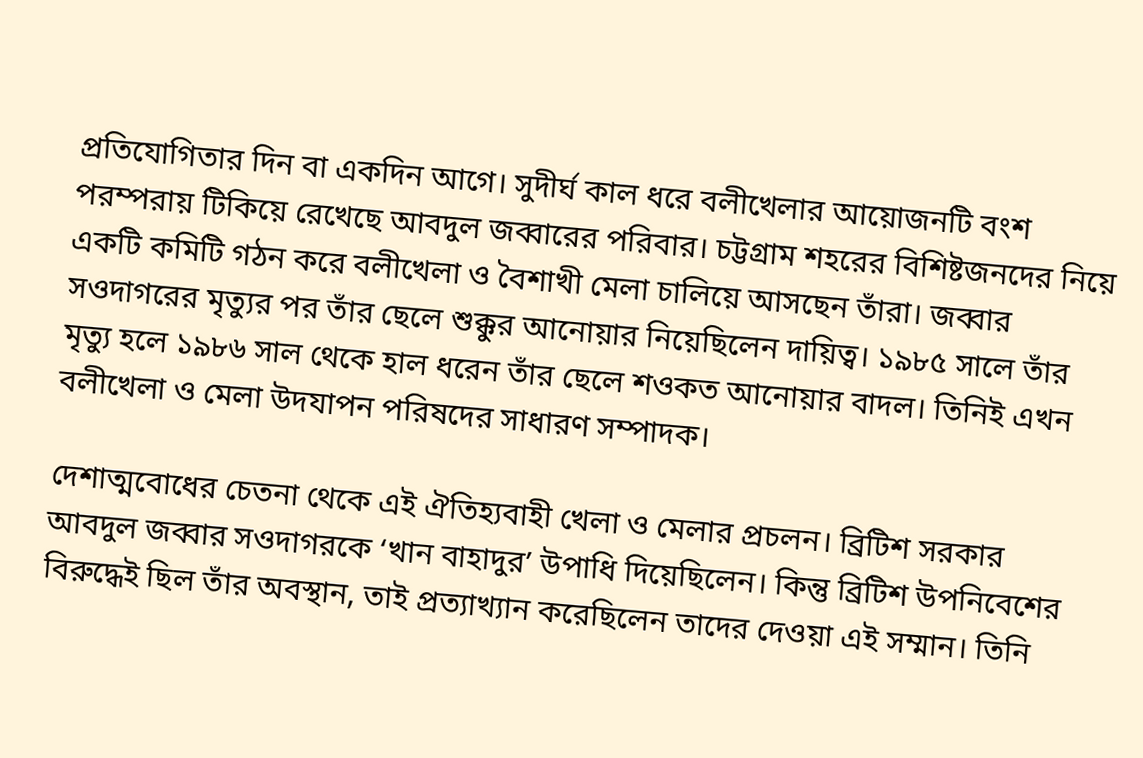প্রতিযোগিতার দিন বা একদিন আগে। সুদীর্ঘ কাল ধরে বলীখেলার আয়োজনটি বংশ পরম্পরায় টিকিয়ে রেখেছে আবদুল জব্বারের পরিবার। চট্টগ্রাম শহরের বিশিষ্টজনদের নিয়ে একটি কমিটি গঠন করে বলীখেলা ও বৈশাখী মেলা চালিয়ে আসছেন তাঁরা। জব্বার সওদাগরের মৃত্যুর পর তাঁর ছেলে শুক্কুর আনোয়ার নিয়েছিলেন দায়িত্ব। ১৯৮৫ সালে তাঁর মৃত্যু হলে ১৯৮৬ সাল থেকে হাল ধরেন তাঁর ছেলে শওকত আনোয়ার বাদল। তিনিই এখন বলীখেলা ও মেলা উদযাপন পরিষদের সাধারণ সম্পাদক।

দেশাত্মবোধের চেতনা থেকে এই ঐতিহ্যবাহী খেলা ও মেলার প্রচলন। ব্রিটিশ সরকার আবদুল জব্বার সওদাগরকে ‘খান বাহাদুর’ উপাধি দিয়েছিলেন। কিন্তু ব্রিটিশ উপনিবেশের বিরুদ্ধেই ছিল তাঁর অবস্থান, তাই প্রত্যাখ্যান করেছিলেন তাদের দেওয়া এই সম্মান। তিনি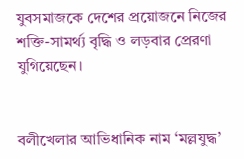যুবসমাজকে দেশের প্রয়োজনে নিজের শক্তি-সামর্থ্য বৃদ্ধি ও লড়বার প্রেরণা যুগিয়েছেন।


বলীখেলার আভিধানিক নাম ‘মল্লযুদ্ধ’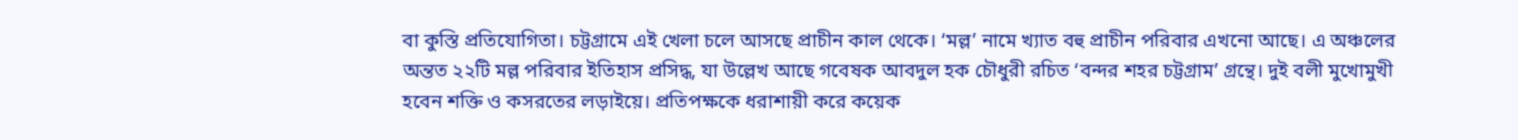বা কুস্তি প্রতিযোগিতা। চট্টগ্রামে এই খেলা চলে আসছে প্রাচীন কাল থেকে। ‘মল্ল’ নামে খ্যাত বহু প্রাচীন পরিবার এখনো আছে। এ অঞ্চলের অন্তত ২২টি মল্ল পরিবার ইতিহাস প্রসিদ্ধ, যা উল্লেখ আছে গবেষক আবদুল হক চৌধুরী রচিত ‘বন্দর শহর চট্টগ্রাম’ গ্রন্থে। দুই বলী মুখোমুখী হবেন শক্তি ও কসরতের লড়াইয়ে। প্রতিপক্ষকে ধরাশায়ী করে কয়েক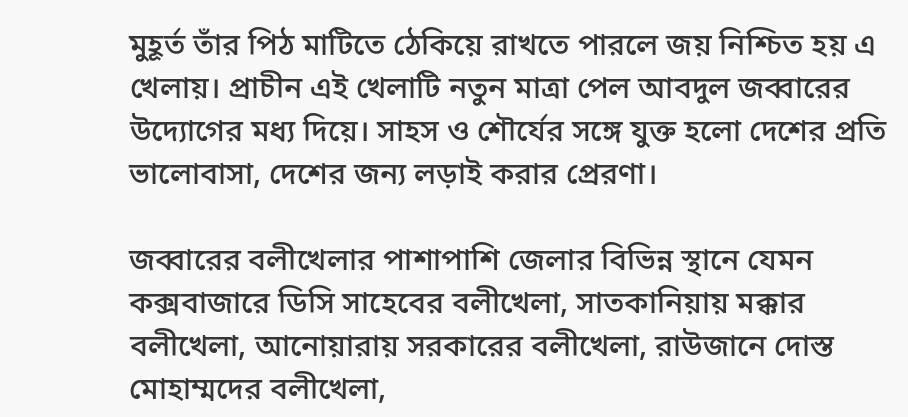মুহূর্ত তাঁর পিঠ মাটিতে ঠেকিয়ে রাখতে পারলে জয় নিশ্চিত হয় এ খেলায়। প্রাচীন এই খেলাটি নতুন মাত্রা পেল আবদুল জব্বারের উদ্যোগের মধ্য দিয়ে। সাহস ও শৌর্যের সঙ্গে যুক্ত হলো দেশের প্রতি ভালোবাসা, দেশের জন্য লড়াই করার প্রেরণা।

জব্বারের বলীখেলার পাশাপাশি জেলার বিভিন্ন স্থানে যেমন কক্সবাজারে ডিসি সাহেবের বলীখেলা, সাতকানিয়ায় মক্কার বলীখেলা, আনোয়ারায় সরকারের বলীখেলা, রাউজানে দোস্ত মোহাম্মদের বলীখেলা,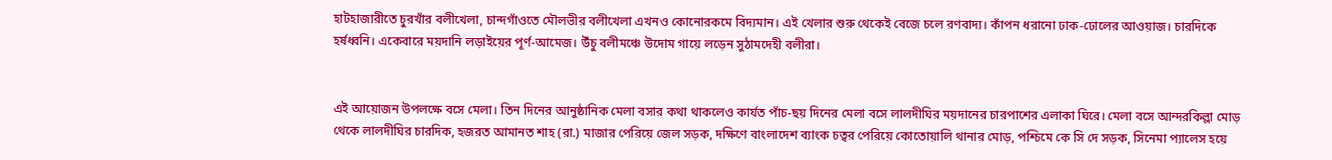হাটহাজারীতে চুরখাঁর বলীখেলা, চান্দগাঁওতে মৌলভীর বলীখেলা এখনও কোনোরকমে বিদ্যমান। এই খেলার শুরু থেকেই বেজে চলে রণবাদ্য। কাঁপন ধরানো ঢাক-ঢোলের আওয়াজ। চারদিকে হর্ষধ্বনি। একেবারে ময়দানি লড়াইয়ের পূর্ণ-আমেজ। উঁচু বলীমঞ্চে উদোম গায়ে লড়েন সুঠামদেহী বলীরা।


এই আয়োজন উপলক্ষে বসে মেলা। তিন দিনের আনুষ্ঠানিক মেলা বসার কথা থাকলেও কার্যত পাঁচ-ছয় দিনের মেলা বসে লালদীঘির ময়দানের চারপাশের এলাকা ঘিরে। মেলা বসে আন্দরকিল্লা মোড় থেকে লালদীঘির চারদিক, হজরত আমানত শাহ (রা.) মাজার পেরিয়ে জেল সড়ক, দক্ষিণে বাংলাদেশ ব্যাংক চত্বর পেরিয়ে কোতোয়ালি থানার মোড়, পশ্চিমে কে সি দে সড়ক, সিনেমা প্যালেস হয়ে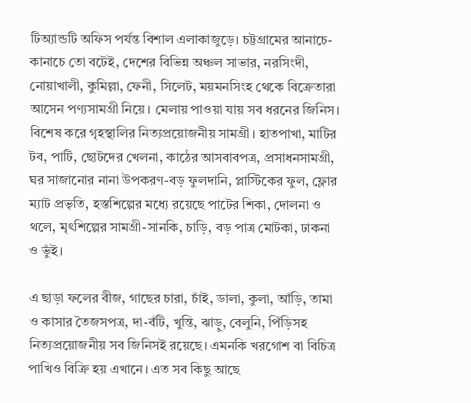টিঅ্যান্ডটি অফিস পর্যন্ত বিশাল এলাকাজুড়ে। চট্টগ্রামের আনাচে-কানাচে তো বটেই, দেশের বিভিন্ন অঞ্চল সাভার, নরসিংদী, নোয়াখালী, কুমিল্লা, ফেনী, সিলেট, ময়মনসিংহ থেকে বিক্রেতারা আসেন পণ্যসামগ্রী নিয়ে। মেলায় পাওয়া যায় সব ধরনের জিনিস। বিশেষ করে গৃহস্থালির নিত্যপ্রয়োজনীয় সামগ্রী। হাতপাখা, মাটির টব, পাটি, ছোটদের খেলনা, কাঠের আসবাবপত্র, প্রসাধনসামগ্রী, ঘর সাজানোর নানা উপকরণ-বড় ফুলদানি, প্লাস্টিকের ফুল, ফ্লোর ম্যাট প্রভৃতি, হস্তশিল্পের মধ্যে রয়েছে পাটের শিকা, দোলনা ও থলে, মৃৎশিল্পের সামগ্রী-সানকি, চাড়ি, বড় পাত্র মোটকা, ঢাকনা ও ভুঁই।

এ ছাড়া ফলের বীজ, গাছের চারা, চাঁই, ডালা, কুলা, আঁড়ি, তামা ও কাসার তৈজসপত্র, দা-বঁটি, খুন্তি, ঝাড়ু, বেলুনি, পিঁড়িসহ নিত্যপ্রয়োজনীয় সব জিনিসই রয়েছে। এমনকি খরগোশ বা বিচিত্র পাখিও বিক্রি হয় এখানে। এত সব কিছু আছে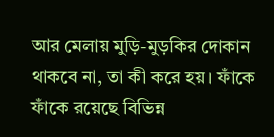আর মেলায় মুড়ি-মুড়কির দোকান থাকবে না, তা কী করে হয়। ফাঁকে ফাঁকে রয়েছে বিভিন্ন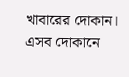খাবারের দোকান। এসব দোকানে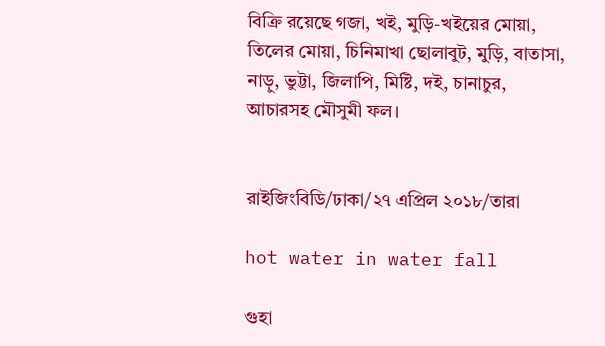বিক্রি রয়েছে গজা, খই, মুড়ি-খইয়ের মোয়া, তিলের মোয়া, চিনিমাখা ছোলাবুট, মুড়ি, বাতাসা, নাড়ু, ভুট্টা, জিলাপি, মিষ্টি, দই, চানাচুর, আচারসহ মৌসুমী ফল।


রাইজিংবিডি/ঢাকা/২৭ এপ্রিল ২০১৮/তারা

hot water in water fall

গুহা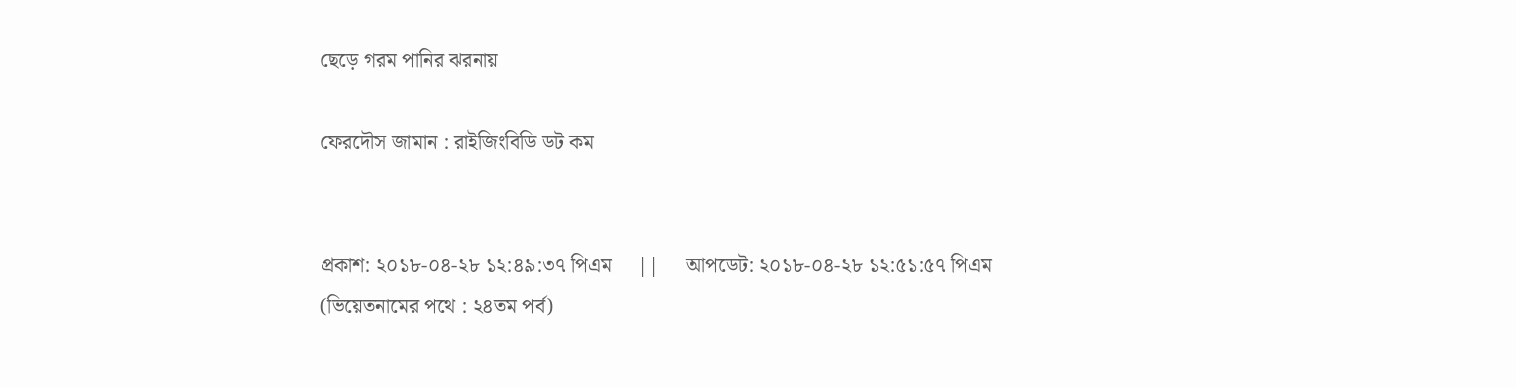ছেড়ে গরম পানির ঝরনায়

ফেরদৌস জামান : রাইজিংবিডি ডট কম


প্রকাশ: ২০১৮-০৪-২৮ ১২:৪৯:৩৭ পিএম     ||     আপডেট: ২০১৮-০৪-২৮ ১২:৫১:৫৭ পিএম
(ভিয়েতনামের পথে : ২৪তম পর্ব)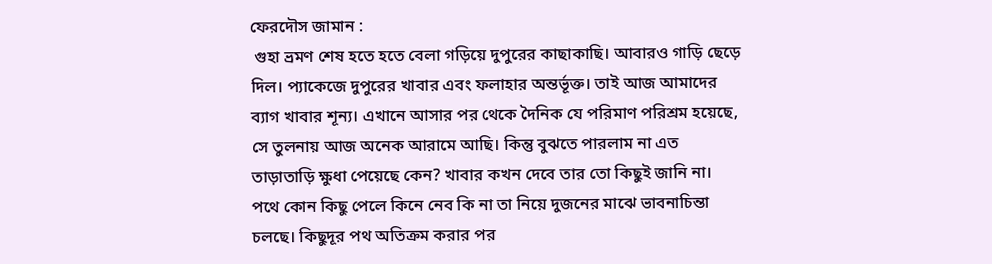ফেরদৌস জামান :
 গুহা ভ্রমণ শেষ হতে হতে বেলা গড়িয়ে দুপুরের কাছাকাছি। আবারও গাড়ি ছেড়ে দিল। প্যাকেজে দুপুরের খাবার এবং ফলাহার অন্তর্ভূক্ত। তাই আজ আমাদের ব্যাগ খাবার শূন্য। এখানে আসার পর থেকে দৈনিক যে পরিমাণ পরিশ্রম হয়েছে, সে তুলনায় আজ অনেক আরামে আছি। কিন্তু বুঝতে পারলাম না এত তাড়াতাড়ি ক্ষুধা পেয়েছে কেন? খাবার কখন দেবে তার তো কিছুই জানি না। পথে কোন কিছু পেলে কিনে নেব কি না তা নিয়ে দুজনের মাঝে ভাবনাচিন্তা চলছে। কিছুদূর পথ অতিক্রম করার পর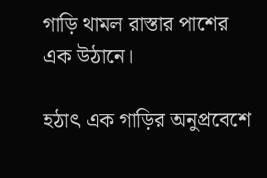গাড়ি থামল রাস্তার পাশের এক উঠানে।

হঠাৎ এক গাড়ির অনুপ্রবেশে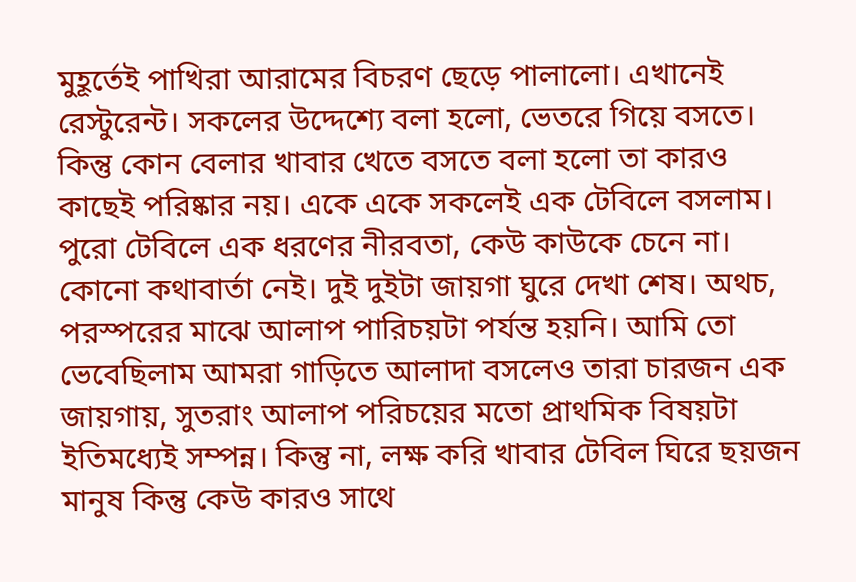মুহূর্তেই পাখিরা আরামের বিচরণ ছেড়ে পালালো। এখানেই রেস্টুরেন্ট। সকলের উদ্দেশ্যে বলা হলো, ভেতরে গিয়ে বসতে। কিন্তু কোন বেলার খাবার খেতে বসতে বলা হলো তা কারও কাছেই পরিষ্কার নয়। একে একে সকলেই এক টেবিলে বসলাম। পুরো টেবিলে এক ধরণের নীরবতা, কেউ কাউকে চেনে না। কোনো কথাবার্তা নেই। দুই দুইটা জায়গা ঘুরে দেখা শেষ। অথচ, পরস্পরের মাঝে আলাপ পারিচয়টা পর্যন্ত হয়নি। আমি তো ভেবেছিলাম আমরা গাড়িতে আলাদা বসলেও তারা চারজন এক জায়গায়, সুতরাং আলাপ পরিচয়ের মতো প্রাথমিক বিষয়টা ইতিমধ্যেই সম্পন্ন। কিন্তু না, লক্ষ করি খাবার টেবিল ঘিরে ছয়জন মানুষ কিন্তু কেউ কারও সাথে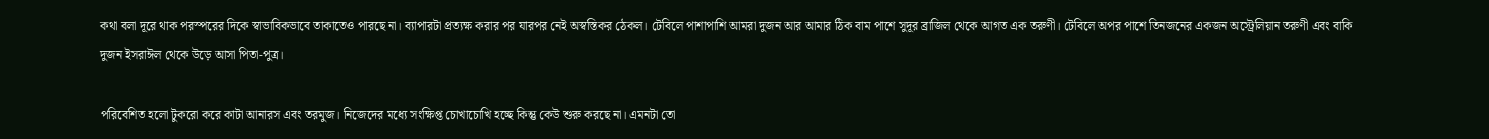কথা বলা দূরে থাক পরস্পরের দিকে স্বাভাবিকভাবে তাকাতেও পারছে না। ব্যাপারটা প্রত্যক্ষ করার পর যারপর নেই অস্বস্তিকর ঠেকল। টেবিলে পাশাপাশি আমরা দুজন আর আমার ঠিক বাম পাশে সুদূর ব্রাজিল থেকে আগত এক তরুণী। টেবিলে অপর পাশে তিনজনের একজন অস্ট্রেলিয়ান তরুণী এবং বাকি দুজন ইসরাঈল থেকে উড়ে আসা পিতা-পুত্র।

পরিবেশিত হলো টুকরো করে কাটা আনারস এবং তরমুজ। নিজেদের মধ্যে সংক্ষিপ্ত চোখাচোখি হচ্ছে কিন্তু কেউ শুরু করছে না। এমনটা তো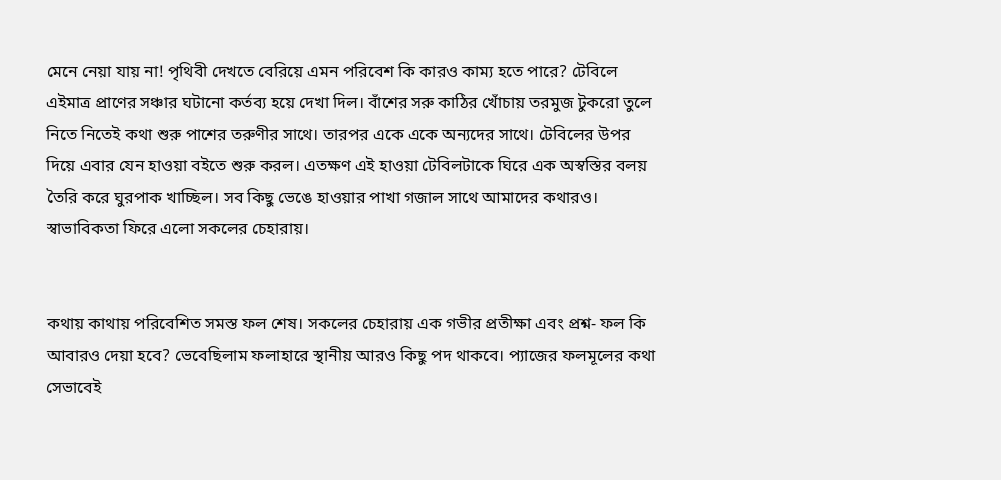মেনে নেয়া যায় না! পৃথিবী দেখতে বেরিয়ে এমন পরিবেশ কি কারও কাম্য হতে পারে? টেবিলে এইমাত্র প্রাণের সঞ্চার ঘটানো কর্তব্য হয়ে দেখা দিল। বাঁশের সরু কাঠির খোঁচায় তরমুজ টুকরো তুলে নিতে নিতেই কথা শুরু পাশের তরুণীর সাথে। তারপর একে একে অন্যদের সাথে। টেবিলের উপর দিয়ে এবার যেন হাওয়া বইতে শুরু করল। এতক্ষণ এই হাওয়া টেবিলটাকে ঘিরে এক অস্বস্তির বলয় তৈরি করে ঘুরপাক খাচ্ছিল। সব কিছু ভেঙে হাওয়ার পাখা গজাল সাথে আমাদের কথারও। স্বাভাবিকতা ফিরে এলো সকলের চেহারায়।


কথায় কাথায় পরিবেশিত সমস্ত ফল শেষ। সকলের চেহারায় এক গভীর প্রতীক্ষা এবং প্রশ্ন- ফল কি আবারও দেয়া হবে? ভেবেছিলাম ফলাহারে স্থানীয় আরও কিছু পদ থাকবে। প্যাজের ফলমূলের কথা সেভাবেই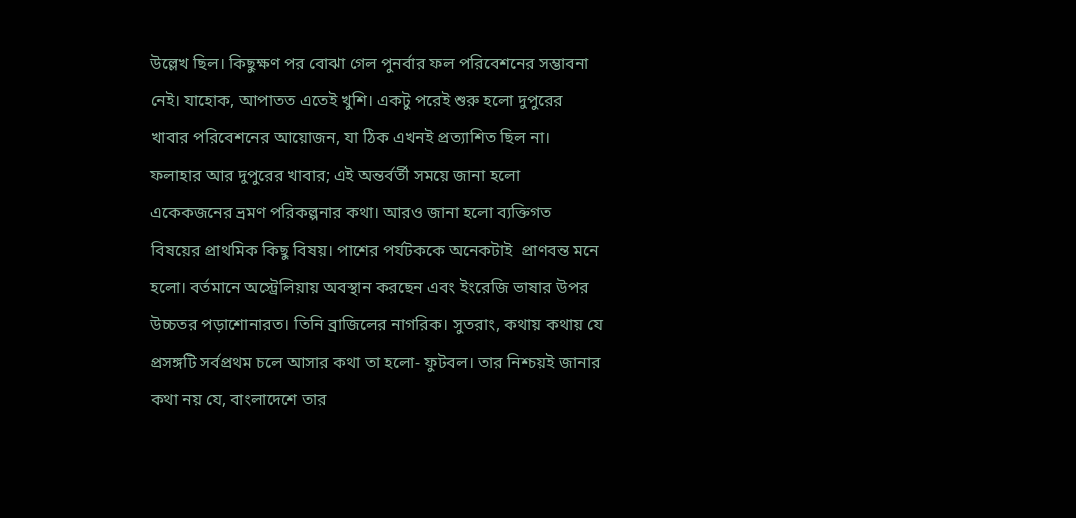উল্লেখ ছিল। কিছুক্ষণ পর বোঝা গেল পুনর্বার ফল পরিবেশনের সম্ভাবনা নেই। যাহোক, আপাতত এতেই খুশি। একটু পরেই শুরু হলো দুপুরের খাবার পরিবেশনের আয়োজন, যা ঠিক এখনই প্রত্যাশিত ছিল না। ফলাহার আর দুপুরের খাবার; এই অন্তর্বর্তী সময়ে জানা হলো একেকজনের ভ্রমণ পরিকল্পনার কথা। আরও জানা হলো ব্যক্তিগত বিষয়ের প্রাথমিক কিছু বিষয়। পাশের পর্যটককে অনেকটাই  প্রাণবন্ত মনে হলো। বর্তমানে অস্ট্রেলিয়ায় অবস্থান করছেন এবং ইংরেজি ভাষার উপর উচ্চতর পড়াশোনারত। তিনি ব্রাজিলের নাগরিক। সুতরাং, কথায় কথায় যে প্রসঙ্গটি সর্বপ্রথম চলে আসার কথা তা হলো- ফুটবল। তার নিশ্চয়ই জানার কথা নয় যে, বাংলাদেশে তার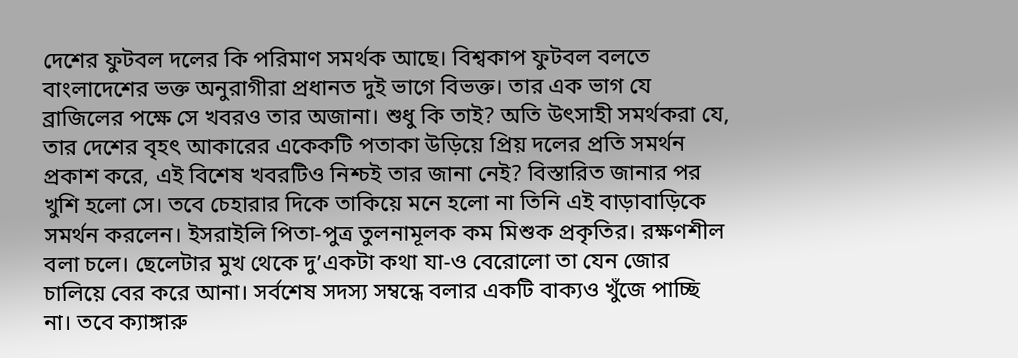দেশের ফুটবল দলের কি পরিমাণ সমর্থক আছে। বিশ্বকাপ ফুটবল বলতে বাংলাদেশের ভক্ত অনুরাগীরা প্রধানত দুই ভাগে বিভক্ত। তার এক ভাগ যে ব্রাজিলের পক্ষে সে খবরও তার অজানা। শুধু কি তাই? অতি উৎসাহী সমর্থকরা যে, তার দেশের বৃহৎ আকারের একেকটি পতাকা উড়িয়ে প্রিয় দলের প্রতি সমর্থন প্রকাশ করে, এই বিশেষ খবরটিও নিশ্চই তার জানা নেই? বিস্তারিত জানার পর খুশি হলো সে। তবে চেহারার দিকে তাকিয়ে মনে হলো না তিনি এই বাড়াবাড়িকে সমর্থন করলেন। ইসরাইলি পিতা-পুত্র তুলনামূলক কম মিশুক প্রকৃতির। রক্ষণশীল বলা চলে। ছেলেটার মুখ থেকে দু’একটা কথা যা-ও বেরোলো তা যেন জোর চালিয়ে বের করে আনা। সর্বশেষ সদস্য সম্বন্ধে বলার একটি বাক্যও খুঁজে পাচ্ছি না। তবে ক্যাঙ্গারু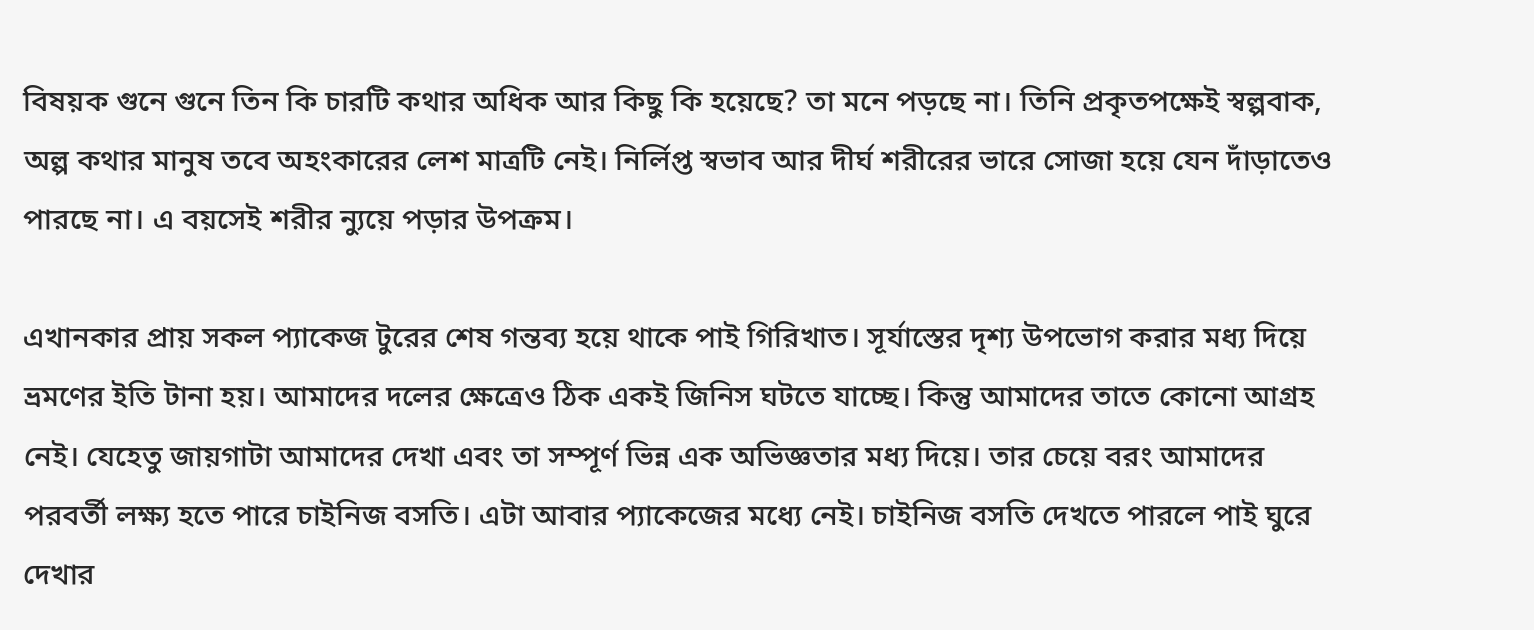বিষয়ক গুনে গুনে তিন কি চারটি কথার অধিক আর কিছু কি হয়েছে? তা মনে পড়ছে না। তিনি প্রকৃতপক্ষেই স্বল্পবাক, অল্প কথার মানুষ তবে অহংকারের লেশ মাত্রটি নেই। নির্লিপ্ত স্বভাব আর দীর্ঘ শরীরের ভারে সোজা হয়ে যেন দাঁড়াতেও পারছে না। এ বয়সেই শরীর ন্যুয়ে পড়ার উপক্রম।

এখানকার প্রায় সকল প্যাকেজ টুরের শেষ গন্তব্য হয়ে থাকে পাই গিরিখাত। সূর্যাস্তের দৃশ্য উপভোগ করার মধ্য দিয়ে ভ্রমণের ইতি টানা হয়। আমাদের দলের ক্ষেত্রেও ঠিক একই জিনিস ঘটতে যাচ্ছে। কিন্তু আমাদের তাতে কোনো আগ্রহ নেই। যেহেতু জায়গাটা আমাদের দেখা এবং তা সম্পূর্ণ ভিন্ন এক অভিজ্ঞতার মধ্য দিয়ে। তার চেয়ে বরং আমাদের পরবর্তী লক্ষ্য হতে পারে চাইনিজ বসতি। এটা আবার প্যাকেজের মধ্যে নেই। চাইনিজ বসতি দেখতে পারলে পাই ঘুরে দেখার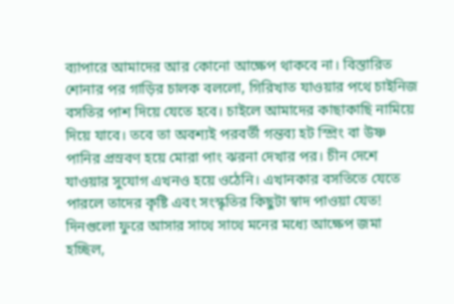ব্যাপারে আমাদের আর কোনো আক্ষেপ থাকবে না। বিস্তারিত শোনার পর গাড়ির চালক বললো, গিরিখাত যাওয়ার পথে চাইনিজ বসতির পাশ দিয়ে যেতে হবে। চাইলে আমাদের কাছাকাছি নামিয়ে দিয়ে যাবে। তবে তা অবশ্যই পরবর্তী গন্তব্য হট স্প্রিং বা উষ্ণ পানির প্রস্রবণ হয়ে মোরা পাং ঝরনা দেখার পর। চীন দেশে যাওয়ার সুযোগ এখনও হয়ে ওঠেনি। এখানকার বসতিতে যেতে পারলে তাদের কৃষ্টি এবং সংস্কৃতির কিছুটা স্বাদ পাওয়া যেত! দিনগুলো ফুরে আসার সাথে সাথে মনের মধ্যে আক্ষেপ জমা হচ্ছিল,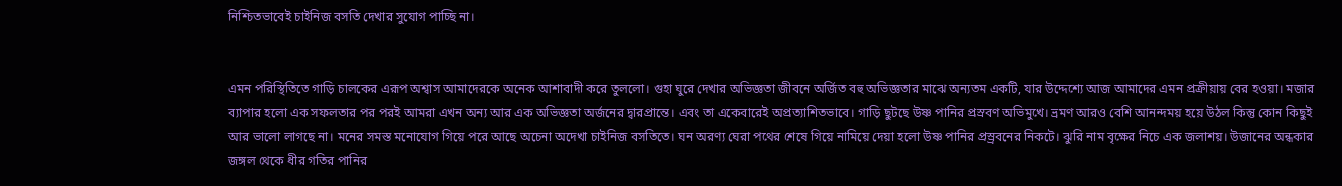নিশ্চিতভাবেই চাইনিজ বসতি দেখার সুযোগ পাচ্ছি না।


এমন পরিস্থিতিতে গাড়ি চালকের এরূপ অশ্বাস আমাদেরকে অনেক আশাবাদী করে তুললো। গুহা ঘুরে দেখার অভিজ্ঞতা জীবনে অর্জিত বহু অভিজ্ঞতার মাঝে অন্যতম একটি, যার উদ্দেশ্যে আজ আমাদের এমন প্রক্রীয়ায় বের হওয়া। মজার ব্যাপার হলো এক সফলতার পর পরই আমরা এখন অন্য আর এক অভিজ্ঞতা অর্জনের দ্বারপ্রান্তে। এবং তা একেবারেই অপ্রত্যাশিতভাবে। গাড়ি ছুটছে উষ্ণ পানির প্রস্রবণ অভিমুখে। ভ্রমণ আরও বেশি আনন্দময় হয়ে উঠল কিন্তু কোন কিছুই আর ভালো লাগছে না। মনের সমস্ত মনোযোগ গিয়ে পরে আছে অচেনা অদেখা চাইনিজ বসতিতে। ঘন অরণ্য ঘেরা পথের শেষে গিয়ে নামিয়ে দেয়া হলো উষ্ণ পানির প্রস্র্রবনের নিকটে। ঝুরি নাম বৃক্ষের নিচে এক জলাশয়। উজানের অন্ধকার জঙ্গল থেকে ধীর গতির পানির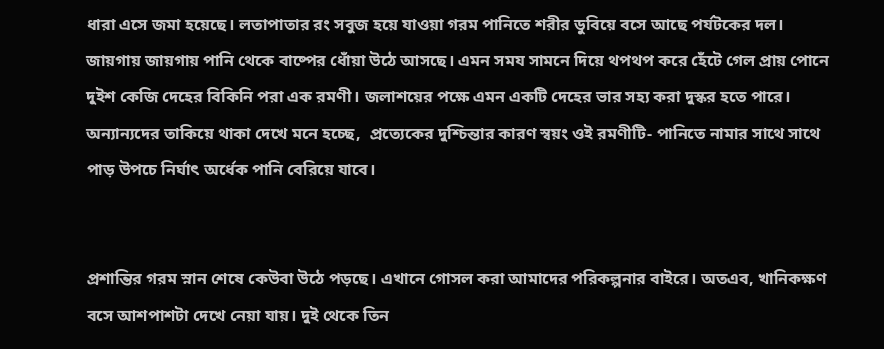ধারা এসে জমা হয়েছে। লতাপাতার রং সবুজ হয়ে যাওয়া গরম পানিতে শরীর ডুবিয়ে বসে আছে পর্যটকের দল। জায়গায় জায়গায় পানি থেকে বাষ্পের ধোঁয়া উঠে আসছে। এমন সময সামনে দিয়ে থপথপ করে হেঁটে গেল প্রায় পোনে দুইশ কেজি দেহের বিকিনি পরা এক রমণী। জলাশয়ের পক্ষে এমন একটি দেহের ভার সহ্য করা দুস্কর হতে পারে। অন্যান্যদের তাকিয়ে থাকা দেখে মনে হচ্ছে,  প্রত্যেকের দুশ্চিন্তার কারণ স্বয়ং ওই রমণীটি- পানিতে নামার সাথে সাথে পাড় উপচে নির্ঘাৎ অর্ধেক পানি বেরিয়ে যাবে।


প্রশান্তির গরম স্নান শেষে কেউবা উঠে পড়ছে। এখানে গোসল করা আমাদের পরিকল্পনার বাইরে। অতএব, খানিকক্ষণ বসে আশপাশটা দেখে নেয়া যায়। দুই থেকে তিন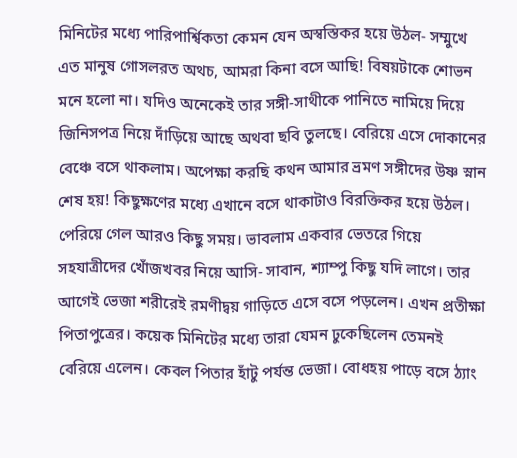মিনিটের মধ্যে পারিপার্শ্বিকতা কেমন যেন অস্বস্তিকর হয়ে উঠল- সম্মুখে এত মানুষ গোসলরত অথচ, আমরা কিনা বসে আছি! বিষয়টাকে শোভন মনে হলো না। যদিও অনেকেই তার সঙ্গী-সাথীকে পানিতে নামিয়ে দিয়ে জিনিসপত্র নিয়ে দাঁড়িয়ে আছে অথবা ছবি তুলছে। বেরিয়ে এসে দোকানের বেঞ্চে বসে থাকলাম। অপেক্ষা করছি কথন আমার ভ্রমণ সঙ্গীদের উষ্ণ স্নান শেষ হয়! কিছুক্ষণের মধ্যে এখানে বসে থাকাটাও বিরক্তিকর হয়ে উঠল। পেরিয়ে গেল আরও কিছু সময়। ভাবলাম একবার ভেতরে গিয়ে সহযাত্রীদের খোঁজখবর নিয়ে আসি- সাবান, শ্যাম্পু কিছু যদি লাগে। তার আগেই ভেজা শরীরেই রমণীদ্বয় গাড়িতে এসে বসে পড়লেন। এখন প্রতীক্ষা পিতাপুত্রের। কয়েক মিনিটের মধ্যে তারা যেমন ঢুকেছিলেন তেমনই বেরিয়ে এলেন। কেবল পিতার হাঁটু পর্যন্ত ভেজা। বোধহয় পাড়ে বসে ঠ্যাং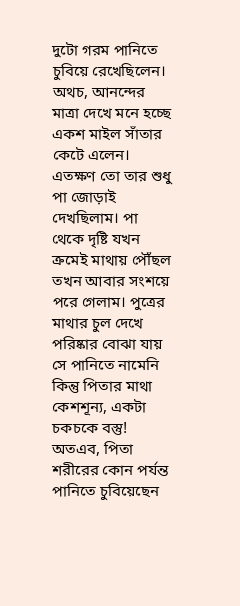দুটো গরম পানিতে চুবিয়ে রেখেছিলেন। অথচ, আনন্দের মাত্রা দেখে মনে হচ্ছে একশ মাইল সাঁতার কেটে এলেন। এতক্ষণ তো তার শুধু পা জোড়াই দেখছিলাম। পা থেকে দৃষ্টি যখন ক্রমেই মাথায় পৌঁছল তখন আবার সংশয়ে পরে গেলাম। পুত্রের মাথার চুল দেখে পরিষ্কার বোঝা যায় সে পানিতে নামেনি কিন্তু পিতার মাথা কেশশূন্য, একটা চকচকে বস্তু! অতএব, পিতা শরীরের কোন পর্যন্ত পানিতে চুবিয়েছেন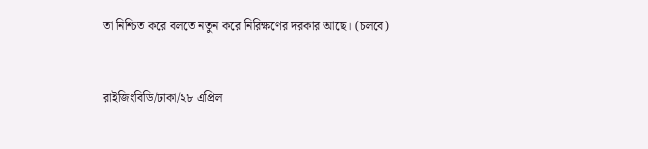তা নিশ্চিত করে বলতে নতুন করে নিরিক্ষণের দরকার আছে। (চলবে)


রাইজিংবিডি/ঢাকা/২৮ এপ্রিল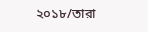২০১৮/তারা